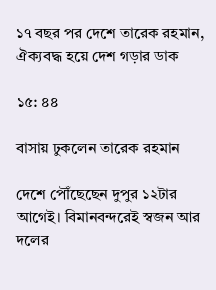১৭ বছর পর দেশে তারেক রহমান, ঐক্যবদ্ধ হয়ে দেশ গড়ার ডাক

১৫: ৪৪

বাসায় ঢুকলেন তারেক রহমান

দেশে পৌঁছেছেন দুপুর ১২টার আগেই। বিমানবন্দরেই স্বজন আর দলের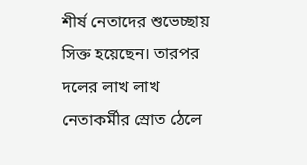শীর্ষ নেতাদের শুভেচ্ছায় সিক্ত হয়েছেন। তারপর দলের লাখ লাখ নেতাকর্মীর স্রোত ঠেলে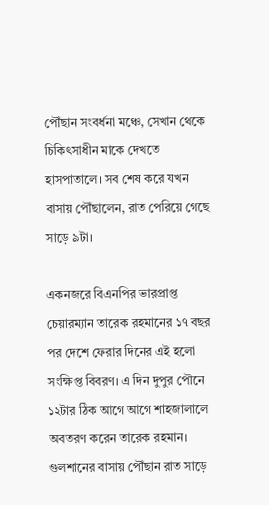পৌঁছান সংবর্ধনা মঞ্চে, সেখান থেকে চিকিৎসাধীন মাকে দেখতে হাসপাতালে। সব শেষ করে যখন বাসায় পৌঁছালেন, রাত পেরিয়ে গেছে সাড়ে ৯টা।

একনজরে বিএনপির ভারপ্রাপ্ত চেয়ারম্যান তারেক রহমানের ১৭ বছর পর দেশে ফেরার দিনের এই হলো সংক্ষিপ্ত বিবরণ। এ দিন দুপুর পৌনে ১২টার ঠিক আগে আগে শাহজালালে অবতরণ করেন তারেক রহমান। গুলশানের বাসায় পৌঁছান রাত সাড়ে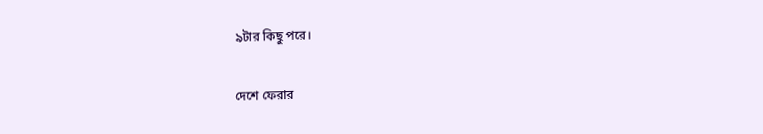৯টার কিছু পরে।

দেশে ফেরার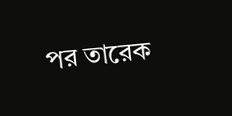পর তারেক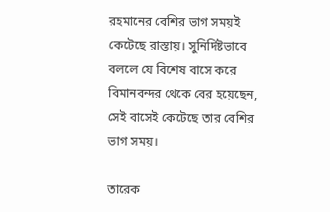রহমানের বেশির ভাগ সময়ই কেটেছে রাস্তায়। সুনির্দিষ্টভাবে বললে যে বিশেষ বাসে করে বিমানবন্দর থেকে বের হয়েছেন, সেই বাসেই কেটেছে তার বেশির ভাগ সময়।

তারেক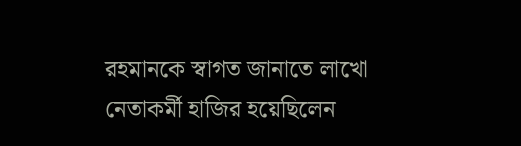রহমানকে স্বাগত জানাতে লাখো নেতাকর্মী হাজির হয়েছিলেন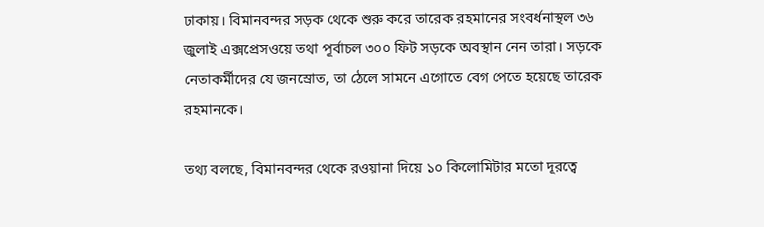ঢাকায়। বিমানবন্দর সড়ক থেকে শুরু করে তারেক রহমানের সংবর্ধনাস্থল ৩৬ জুলাই এক্সপ্রেসওয়ে তথা পূর্বাচল ৩০০ ফিট সড়কে অবস্থান নেন তারা। সড়কে নেতাকর্মীদের যে জনস্রোত, তা ঠেলে সামনে এগোতে বেগ পেতে হয়েছে তারেক রহমানকে।

তথ্য বলছে, বিমানবন্দর থেকে রওয়ানা দিয়ে ১০ কিলোমিটার মতো দূরত্বে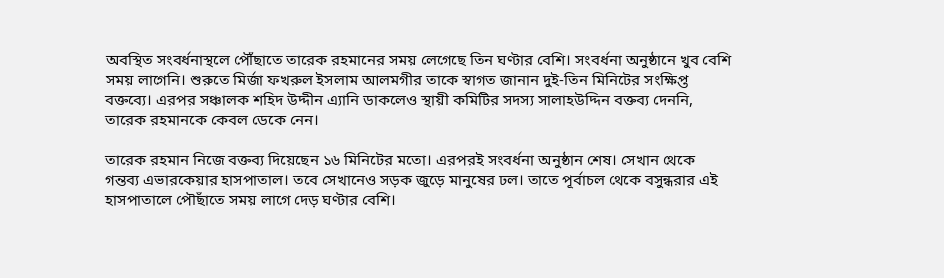অবস্থিত সংবর্ধনাস্থলে পৌঁছাতে তারেক রহমানের সময় লেগেছে তিন ঘণ্টার বেশি। সংবর্ধনা অনুষ্ঠানে খুব বেশি সময় লাগেনি। শুরুতে মির্জা ফখরুল ইসলাম আলমগীর তাকে স্বাগত জানান দুই-তিন মিনিটের সংক্ষিপ্ত বক্তব্যে। এরপর সঞ্চালক শহিদ উদ্দীন এ্যানি ডাকলেও স্থায়ী কমিটির সদস্য সালাহউদ্দিন বক্তব্য দেননি, তারেক রহমানকে কেবল ডেকে নেন।

তারেক রহমান নিজে বক্তব্য দিয়েছেন ১৬ মিনিটের মতো। এরপরই সংবর্ধনা অনুষ্ঠান শেষ। সেখান থেকে গন্তব্য এভারকেয়ার হাসপাতাল। তবে সেখানেও সড়ক জুড়ে মানুষের ঢল। তাতে পূর্বাচল থেকে বসুন্ধরার এই হাসপাতালে পৌছাঁতে সময় লাগে দেড় ঘণ্টার বেশি।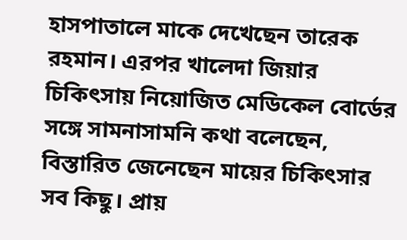হাসপাতালে মাকে দেখেছেন তারেক রহমান। এরপর খালেদা জিয়ার চিকিৎসায় নিয়োজিত মেডিকেল বোর্ডের সঙ্গে সামনাসামনি কথা বলেছেন, বিস্তারিত জেনেছেন মায়ের চিকিৎসার সব কিছু। প্রায়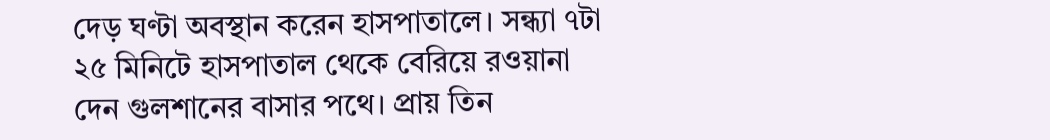দেড় ঘণ্টা অবস্থান করেন হাসপাতালে। সন্ধ্যা ৭টা ২৫ মিনিটে হাসপাতাল থেকে বেরিয়ে রওয়ানা দেন গুলশানের বাসার পথে। প্রায় তিন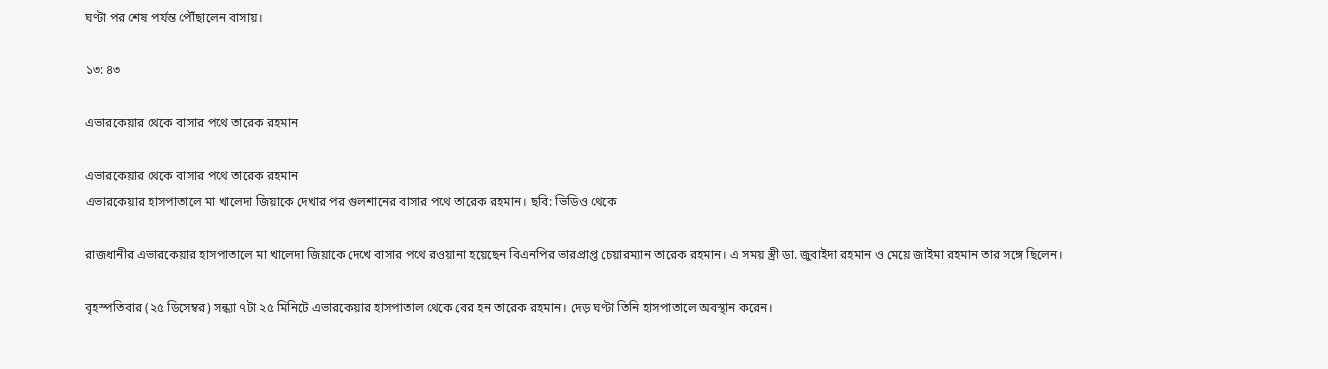ঘণ্টা পর শেষ পর্যন্ত পৌঁছালেন বাসায়।

১৩: ৪৩

এভারকেয়ার থেকে বাসার পথে তারেক রহমান

এভারকেয়ার থেকে বাসার পথে তারেক রহমান
এভারকেয়ার হাসপাতালে মা খালেদা জিয়াকে দেখার পর গুলশানের বাসার পথে তারেক রহমান। ছবি: ভিডিও থেকে

রাজধানীর এভারকেয়ার হাসপাতালে মা খালেদা জিয়াকে দেখে বাসার পথে রওয়ানা হয়েছেন বিএনপির ভারপ্রাপ্ত চেয়ারম্যান তারেক রহমান। এ সময় স্ত্রী ডা. জুবাইদা রহমান ও মেয়ে জাইমা রহমান তার সঙ্গে ছিলেন।

বৃহস্পতিবার (২৫ ডিসেম্বর) সন্ধ্যা ৭টা ২৫ মিনিটে এভারকেয়ার হাসপাতাল থেকে বের হন তারেক রহমান। দেড় ঘণ্টা তিনি হাসপাতালে অবস্থান করেন।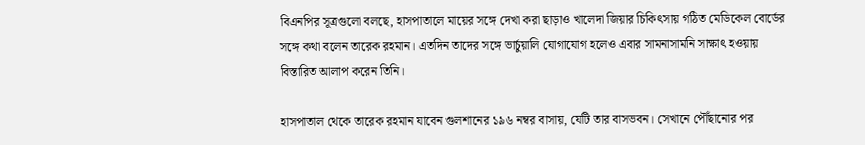বিএনপির সূত্রগুলো বলছে, হাসপাতালে মায়ের সঙ্গে দেখা করা ছাড়াও খালেদা জিয়ার চিকিৎসায় গঠিত মেডিকেল বোর্ডের সঙ্গে কথা বলেন তারেক রহমান। এতদিন তাদের সঙ্গে ভার্চুয়ালি যোগাযোগ হলেও এবার সামনাসামনি সাক্ষাৎ হওয়ায় বিস্তারিত আলাপ করেন তিনি।

হাসপাতাল থেকে তারেক রহমান যাবেন গুলশানের ১৯৬ নম্বর বাসায়, যেটি তার বাসভবন। সেখানে পৌঁছানোর পর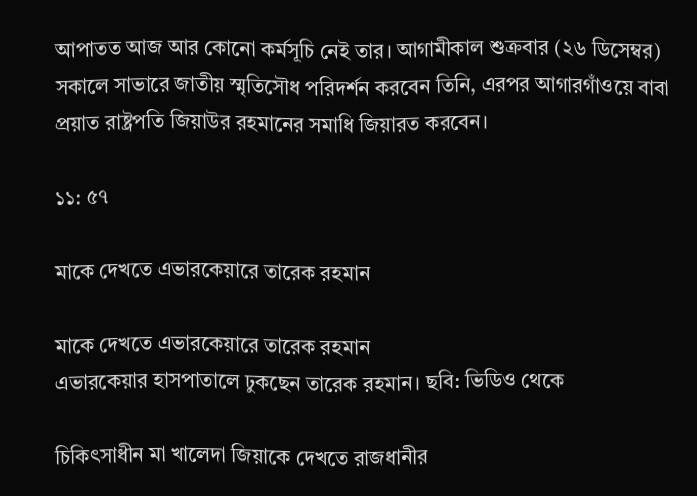আপাতত আজ আর কোনো কর্মসূচি নেই তার। আগামীকাল শুক্রবার (২৬ ডিসেম্বর) সকালে সাভারে জাতীয় স্মৃতিসৌধ পরিদর্শন করবেন তিনি, এরপর আগারগাঁওয়ে বাবা প্রয়াত রাষ্ট্রপতি জিয়াউর রহমানের সমাধি জিয়ারত করবেন।

১১: ৫৭

মাকে দেখতে এভারকেয়ারে তারেক রহমান

মাকে দেখতে এভারকেয়ারে তারেক রহমান
এভারকেয়ার হাসপাতালে ঢুকছেন তারেক রহমান। ছবি: ভিডিও থেকে

চিকিৎসাধীন মা খালেদা জিয়াকে দেখতে রাজধানীর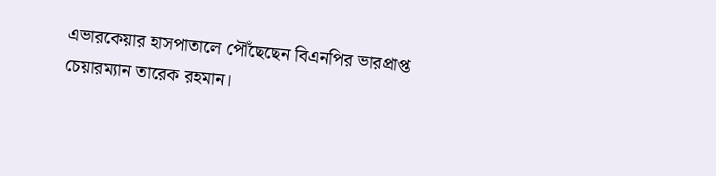এভারকেয়ার হাসপাতালে পৌঁছেছেন বিএনপির ভারপ্রাপ্ত চেয়ারম্যান তারেক রহমান।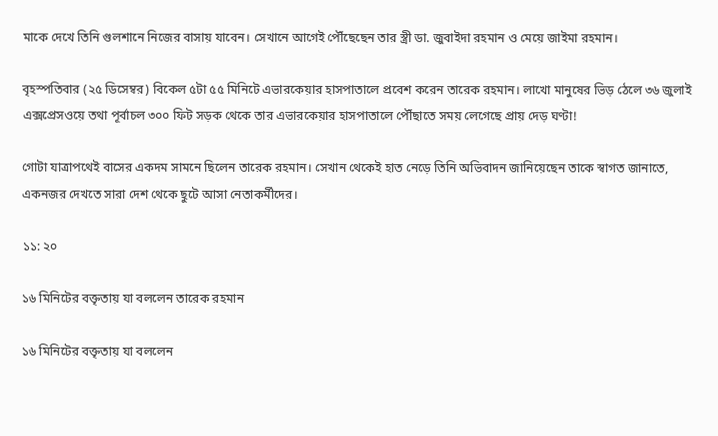মাকে দেখে তিনি গুলশানে নিজের বাসায় যাবেন। সেখানে আগেই পৌঁছেছেন তার স্ত্রী ডা. জুবাইদা রহমান ও মেয়ে জাইমা রহমান।

বৃহস্পতিবার (২৫ ডিসেম্বর) বিকেল ৫টা ৫৫ মিনিটে এভারকেয়ার হাসপাতালে প্রবেশ করেন তারেক রহমান। লাখো মানুষের ভিড় ঠেলে ৩৬ জুলাই এক্সপ্রেসওয়ে তথা পূর্বাচল ৩০০ ফিট সড়ক থেকে তার এভারকেয়ার হাসপাতালে পৌঁছাতে সময় লেগেছে প্রায় দেড় ঘণ্টা!

গোটা যাত্রাপথেই বাসের একদম সামনে ছিলেন তারেক রহমান। সেখান থেকেই হাত নেড়ে তিনি অভিবাদন জানিয়েছেন তাকে স্বাগত জানাতে, একনজর দেখতে সারা দেশ থেকে ছুটে আসা নেতাকর্মীদের।

১১: ২০

১৬ মিনিটের বক্তৃতায় যা বললেন তারেক রহমান

১৬ মিনিটের বক্তৃতায় যা বললেন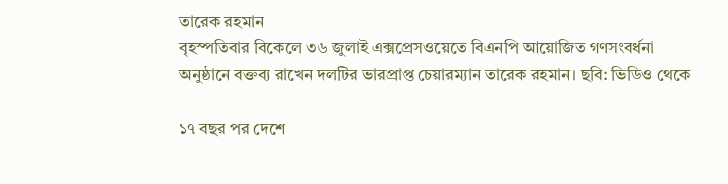তারেক রহমান
বৃহস্পতিবার বিকেলে ৩৬ জুলাই এক্সপ্রেসওয়েতে বিএনপি আয়োজিত গণসংবর্ধনা অনুষ্ঠানে বক্তব্য রাখেন দলটির ভারপ্রাপ্ত চেয়ারম্যান তারেক রহমান। ছবি: ভিডিও থেকে

১৭ বছর পর দেশে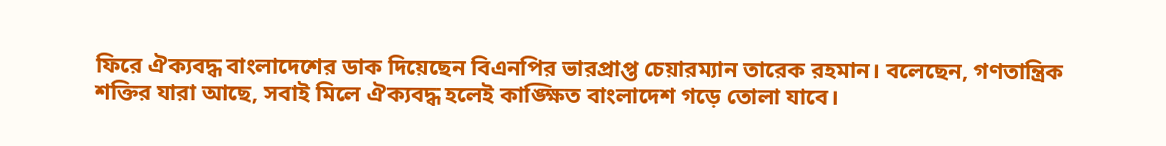ফিরে ঐক্যবদ্ধ বাংলাদেশের ডাক দিয়েছেন বিএনপির ভারপ্রাপ্ত চেয়ারম্যান তারেক রহমান। বলেছেন, গণতান্ত্রিক শক্তির যারা আছে, সবাই মিলে ঐক্যবদ্ধ হলেই কাঙ্ক্ষিত বাংলাদেশ গড়ে তোলা যাবে।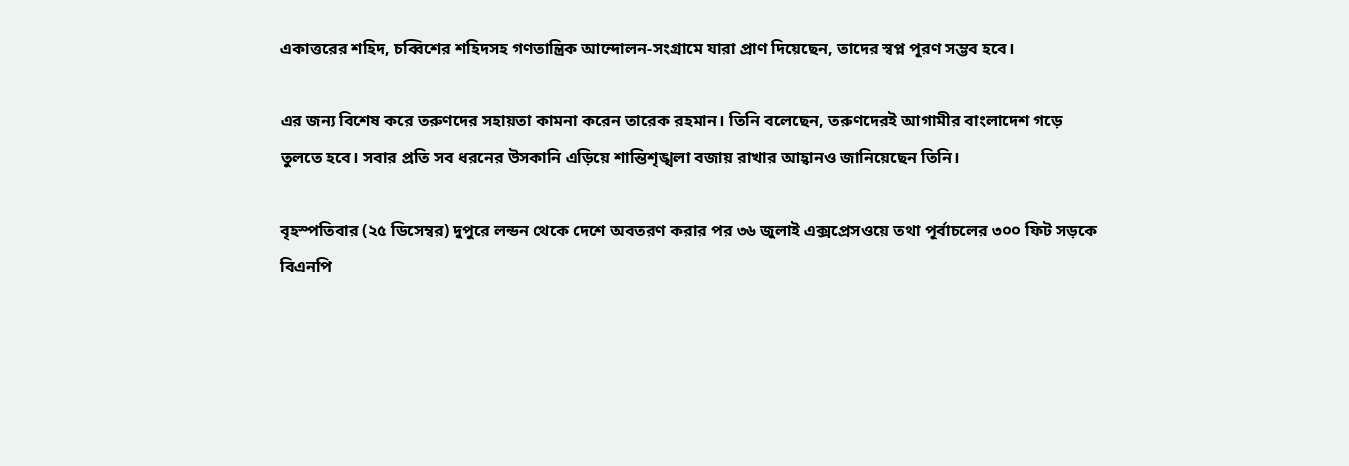একাত্তরের শহিদ, চব্বিশের শহিদসহ গণতান্ত্রিক আন্দোলন-সংগ্রামে যারা প্রাণ দিয়েছেন, তাদের স্বপ্ন পূরণ সম্ভব হবে।

এর জন্য বিশেষ করে তরুণদের সহায়তা কামনা করেন তারেক রহমান। তিনি বলেছেন, তরুণদেরই আগামীর বাংলাদেশ গড়ে তুলতে হবে। সবার প্রতি সব ধরনের উসকানি এড়িয়ে শান্তিশৃঙ্খলা বজায় রাখার আহ্বানও জানিয়েছেন তিনি।

বৃহস্পতিবার (২৫ ডিসেম্বর) দুপুরে লন্ডন থেকে দেশে অবতরণ করার পর ৩৬ জুলাই এক্সপ্রেসওয়ে তথা পূর্বাচলের ৩০০ ফিট সড়কে বিএনপি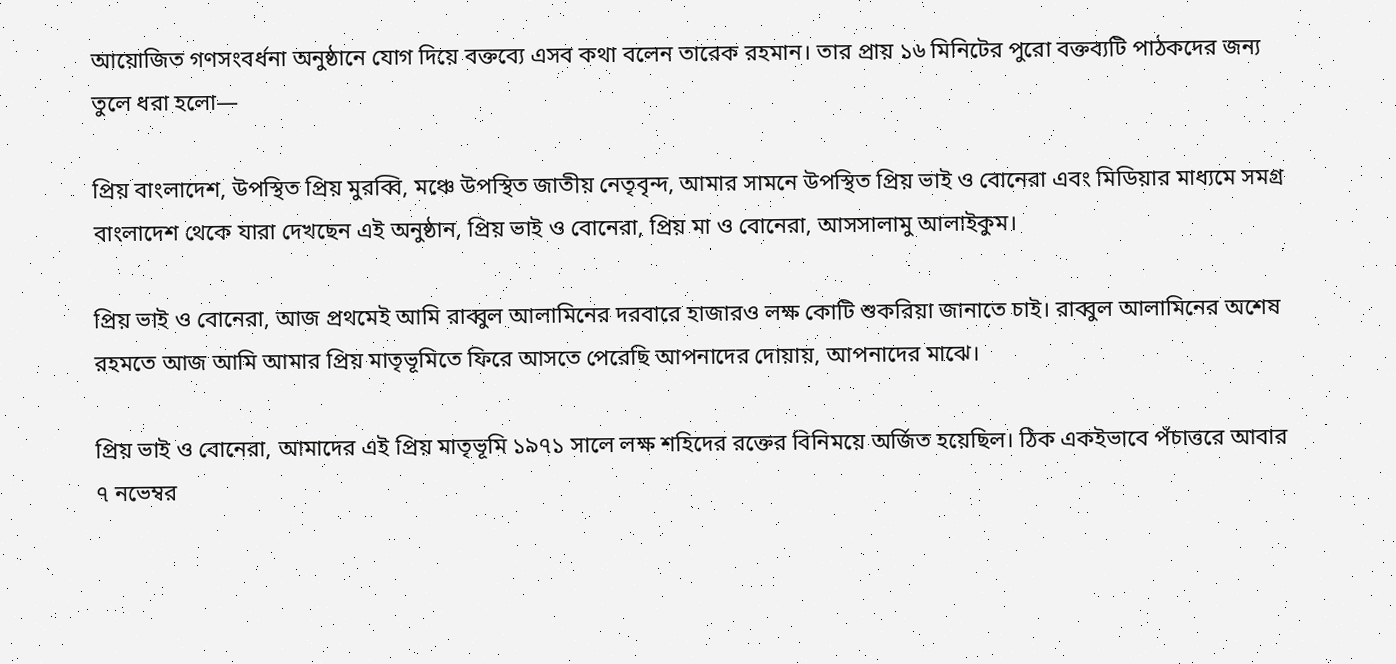আয়োজিত গণসংবর্ধনা অনুষ্ঠানে যোগ দিয়ে বক্তব্যে এসব কথা বলেন তারেক রহমান। তার প্রায় ১৬ মিনিটের পুরো বক্তব্যটি পাঠকদের জন্য তুলে ধরা হলো—

প্রিয় বাংলাদেশ, উপস্থিত প্রিয় মুরব্বি, মঞ্চে উপস্থিত জাতীয় নেতৃবৃন্দ, আমার সামনে উপস্থিত প্রিয় ভাই ও বোনেরা এবং মিডিয়ার মাধ্যমে সমগ্র বাংলাদেশ থেকে যারা দেখছেন এই অনুষ্ঠান, প্রিয় ভাই ও বোনেরা, প্রিয় মা ও বোনেরা, আসসালামু আলাইকুম।

প্রিয় ভাই ও বোনেরা, আজ প্রথমেই আমি রাব্বুল আলামিনের দরবারে হাজারও লক্ষ কোটি শুকরিয়া জানাতে চাই। রাব্বুল আলামিনের অশেষ রহমতে আজ আমি আমার প্রিয় মাতৃভূমিতে ফিরে আসতে পেরেছি আপনাদের দোয়ায়, আপনাদের মাঝে।

প্রিয় ভাই ও বোনেরা, আমাদের এই প্রিয় মাতৃভূমি ১৯৭১ সালে লক্ষ শহিদের রক্তের বিনিময়ে অর্জিত হয়েছিল। ঠিক একইভাবে পঁচাত্তরে আবার ৭ নভেম্বর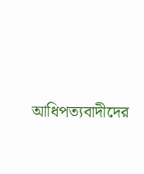আধিপত্যবাদীদের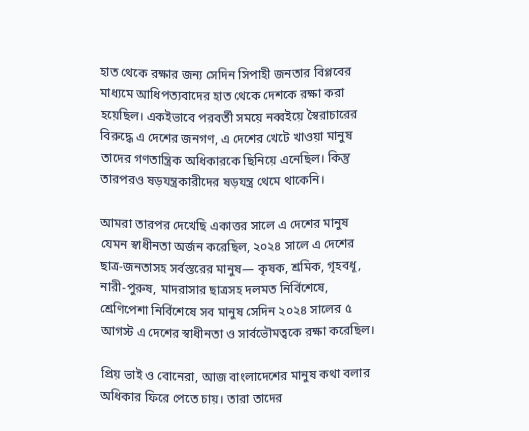হাত থেকে রক্ষার জন্য সেদিন সিপাহী জনতার বিপ্লবের মাধ্যমে আধিপত্যবাদের হাত থেকে দেশকে রক্ষা করা হয়েছিল। একইভাবে পরবর্তী সময়ে নব্বইয়ে স্বৈরাচারের বিরুদ্ধে এ দেশের জনগণ, এ দেশের খেটে খাওয়া মানুষ তাদের গণতান্ত্রিক অধিকারকে ছিনিয়ে এনেছিল। কিন্তু তারপরও ষড়যন্ত্রকারীদের ষড়যন্ত্র থেমে থাকেনি।

আমরা তারপর দেখেছি একাত্তর সালে এ দেশের মানুষ যেমন স্বাধীনতা অর্জন করেছিল, ২০২৪ সালে এ দেশের ছাত্র-জনতাসহ সর্বস্তরের মানুষ— কৃষক, শ্রমিক, গৃহবধূ, নারী-পুরুষ, মাদরাসার ছাত্রসহ দলমত নির্বিশেষে, শ্রেণিপেশা নির্বিশেষে সব মানুষ সেদিন ২০২৪ সালের ৫ আগস্ট এ দেশের স্বাধীনতা ও সার্বভৌমত্বকে রক্ষা করেছিল।

প্রিয় ভাই ও বোনেরা, আজ বাংলাদেশের মানুষ কথা বলার অধিকার ফিরে পেতে চায়। তারা তাদের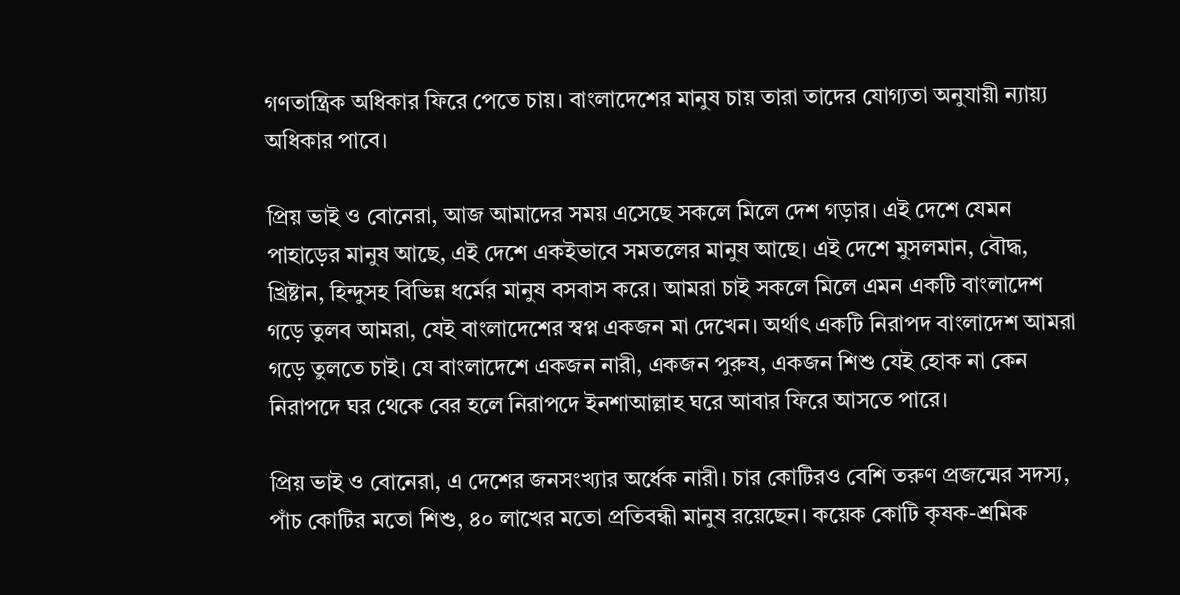গণতান্ত্রিক অধিকার ফিরে পেতে চায়। বাংলাদেশের মানুষ চায় তারা তাদের যোগ্যতা অনুযায়ী ন্যায়্য অধিকার পাবে।

প্রিয় ভাই ও বোনেরা, আজ আমাদের সময় এসেছে সকলে মিলে দেশ গড়ার। এই দেশে যেমন পাহাড়ের মানুষ আছে, এই দেশে একইভাবে সমতলের মানুষ আছে। এই দেশে মুসলমান, বৌদ্ধ, খ্রিষ্টান, হিন্দুসহ বিভিন্ন ধর্মের মানুষ বসবাস করে। আমরা চাই সকলে মিলে এমন একটি বাংলাদেশ গড়ে তুলব আমরা, যেই বাংলাদেশের স্বপ্ন একজন মা দেখেন। অর্থাৎ একটি নিরাপদ বাংলাদেশ আমরা গড়ে তুলতে চাই। যে বাংলাদেশে একজন নারী, একজন পুরুষ, একজন শিশু যেই হোক না কেন নিরাপদে ঘর থেকে বের হলে নিরাপদে ইনশাআল্লাহ ঘরে আবার ফিরে আসতে পারে।

প্রিয় ভাই ও বোনেরা, এ দেশের জনসংখ্যার অর্ধেক নারী। চার কোটিরও বেশি তরুণ প্রজন্মের সদস্য, পাঁচ কোটির মতো শিশু, ৪০ লাখের মতো প্রতিবন্ধী মানুষ রয়েছেন। কয়েক কোটি কৃষক-শ্রমিক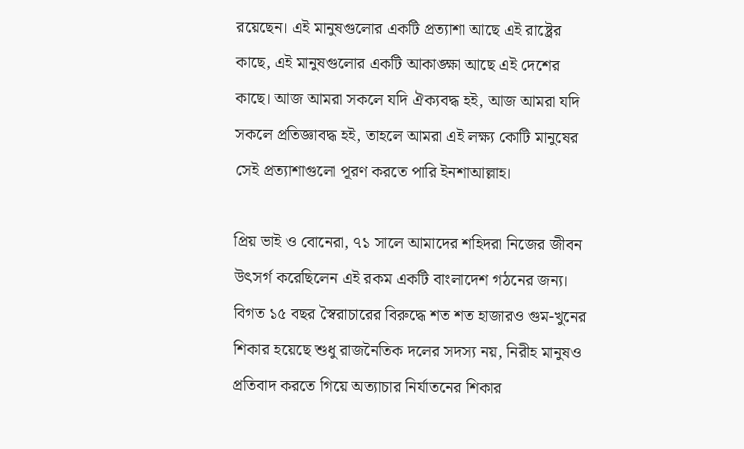রয়েছেন। এই মানুষগুলোর একটি প্রত্যাশা আছে এই রাষ্ট্রের কাছে, এই মানুষগুলোর একটি আকাঙ্ক্ষা আছে এই দেশের কাছে। আজ আমরা সকলে যদি ঐক্যবদ্ধ হই, আজ আমরা যদি সকলে প্রতিজ্ঞাবদ্ধ হই, তাহলে আমরা এই লক্ষ্য কোটি মানুষের সেই প্রত্যাশাগুলো পূরণ করতে পারি ইনশাআল্লাহ।

প্রিয় ভাই ও বোনেরা, ৭১ সালে আমাদের শহিদরা নিজের জীবন উৎসর্গ করেছিলেন এই রকম একটি বাংলাদেশ গঠনের জন্য। বিগত ১৫ বছর স্বৈরাচারের বিরুদ্ধে শত শত হাজারও গুম-খুনের শিকার হয়েছে শুধু রাজনৈতিক দলের সদস্য নয়, নিরীহ মানুষও প্রতিবাদ করতে গিয়ে অত্যাচার নির্যাতনের শিকার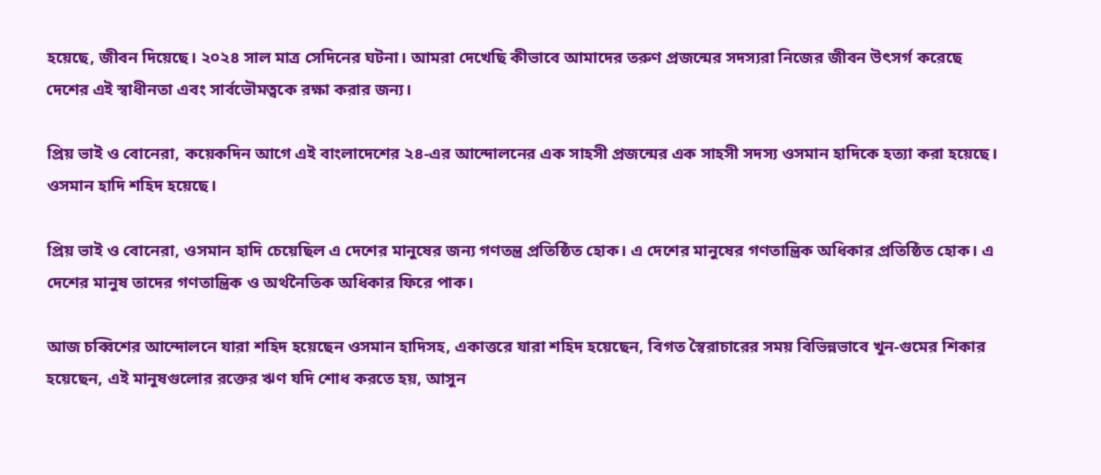হয়েছে, জীবন দিয়েছে। ২০২৪ সাল মাত্র সেদিনের ঘটনা। আমরা দেখেছি কীভাবে আমাদের তরুণ প্রজন্মের সদস্যরা নিজের জীবন উৎসর্গ করেছে দেশের এই স্বাধীনতা এবং সার্বভৌমত্বকে রক্ষা করার জন্য।

প্রিয় ভাই ও বোনেরা, কয়েকদিন আগে এই বাংলাদেশের ২৪-এর আন্দোলনের এক সাহসী প্রজন্মের এক সাহসী সদস্য ওসমান হাদিকে হত্যা করা হয়েছে। ওসমান হাদি শহিদ হয়েছে।

প্রিয় ভাই ও বোনেরা, ওসমান হাদি চেয়েছিল এ দেশের মানুষের জন্য গণতন্ত্র প্রতিষ্ঠিত হোক। এ দেশের মানুষের গণতান্ত্রিক অধিকার প্রতিষ্ঠিত হোক। এ দেশের মানুষ তাদের গণতান্ত্রিক ও অর্থনৈতিক অধিকার ফিরে পাক।

আজ চব্বিশের আন্দোলনে যারা শহিদ হয়েছেন ওসমান হাদিসহ, একাত্তরে যারা শহিদ হয়েছেন, বিগত স্বৈরাচারের সময় বিভিন্নভাবে খুন-গুমের শিকার হয়েছেন, এই মানুষগুলোর রক্তের ঋণ যদি শোধ করতে হয়, আসুন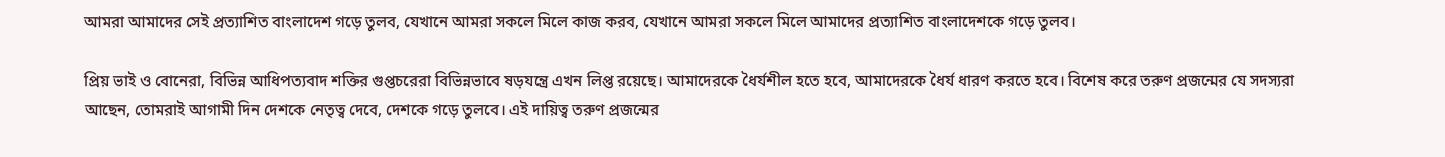আমরা আমাদের সেই প্রত্যাশিত বাংলাদেশ গড়ে তুলব, যেখানে আমরা সকলে মিলে কাজ করব, যেখানে আমরা সকলে মিলে আমাদের প্রত্যাশিত বাংলাদেশকে গড়ে তুলব।

প্রিয় ভাই ও বোনেরা, বিভিন্ন আধিপত্যবাদ শক্তির গুপ্তচরেরা বিভিন্নভাবে ষড়যন্ত্রে এখন লিপ্ত রয়েছে। আমাদেরকে ধৈর্যশীল হতে হবে, আমাদেরকে ধৈর্য ধারণ করতে হবে। বিশেষ করে তরুণ প্রজন্মের যে সদস্যরা আছেন, তোমরাই আগামী দিন দেশকে নেতৃত্ব দেবে, দেশকে গড়ে তুলবে। এই দায়িত্ব তরুণ প্রজন্মের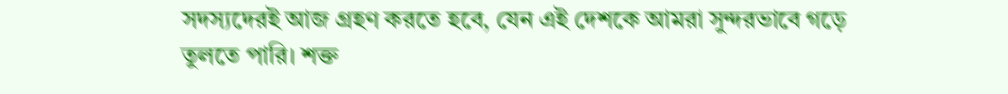সদস্যদেরই আজ গ্রহণ করতে হবে, যেন এই দেশকে আমরা সুন্দরভাবে গড়ে তুলতে পারি। শক্ত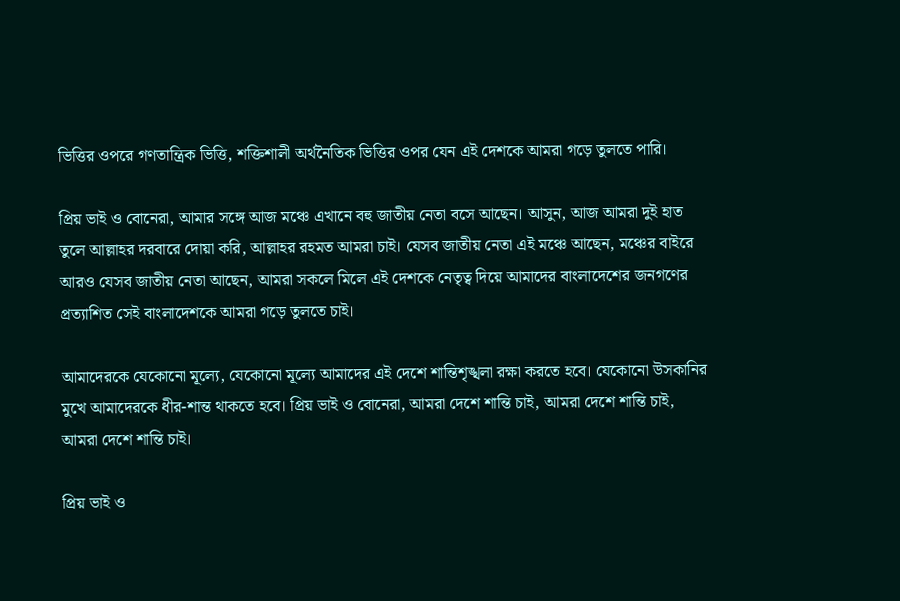ভিত্তির ওপরে গণতান্ত্রিক ভিত্তি, শক্তিশালী অর্থনৈতিক ভিত্তির ওপর যেন এই দেশকে আমরা গড়ে তুলতে পারি।

প্রিয় ভাই ও বোনেরা, আমার সঙ্গে আজ মঞ্চে এখানে বহু জাতীয় নেতা বসে আছেন। আসুন, আজ আমরা দুই হাত তুলে আল্লাহর দরবারে দোয়া করি, আল্লাহর রহমত আমরা চাই। যেসব জাতীয় নেতা এই মঞ্চে আছেন, মঞ্চের বাইরে আরও যেসব জাতীয় নেতা আছেন, আমরা সকলে মিলে এই দেশকে নেতৃত্ব দিয়ে আমাদের বাংলাদেশের জনগণের প্রত্যাশিত সেই বাংলাদেশকে আমরা গড়ে তুলতে চাই।

আমাদেরকে যেকোনো মূল্যে, যেকোনো মূল্যে আমাদের এই দেশে শান্তিশৃঙ্খলা রক্ষা করতে হবে। যেকোনো উসকানির মুখে আমাদেরকে ধীর-শান্ত থাকতে হবে। প্রিয় ভাই ও বোনেরা, আমরা দেশে শান্তি চাই, আমরা দেশে শান্তি চাই, আমরা দেশে শান্তি চাই।

প্রিয় ভাই ও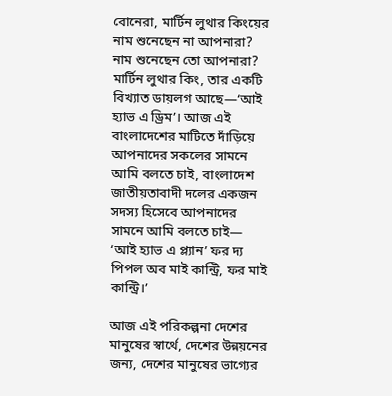বোনেরা, মার্টিন লুথার কিংয়ের নাম শুনেছেন না আপনারা? নাম শুনেছেন তো আপনারা? মার্টিন লুথার কিং, তার একটি বিখ্যাত ডায়লগ আছে—‘আই হ্যাভ এ ড্রিম’। আজ এই বাংলাদেশের মাটিতে দাঁড়িয়ে আপনাদের সকলের সামনে আমি বলতে চাই, বাংলাদেশ জাতীয়তাবাদী দলের একজন সদস্য হিসেবে আপনাদের সামনে আমি বলতে চাই— ‘আই হ্যাভ এ প্ল্যান’ ফর দ্য পিপল অব মাই কান্ট্রি, ফর মাই কান্ট্রি।’

আজ এই পরিকল্পনা দেশের মানুষের স্বার্থে, দেশের উন্নয়নের জন্য, দেশের মানুষের ভাগ্যের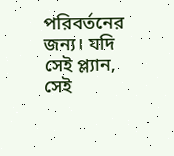পরিবর্তনের জন্য। যদি সেই প্ল্যান, সেই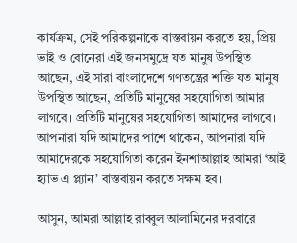কার্যক্রম, সেই পরিকল্পনাকে বাস্তবায়ন করতে হয়, প্রিয় ভাই ও বোনেরা এই জনসমুদ্রে যত মানুষ উপস্থিত আছেন, এই সারা বাংলাদেশে গণতন্ত্রের শক্তি যত মানুষ উপস্থিত আছেন, প্রতিটি মানুষের সহযোগিতা আমার লাগবে। প্রতিটি মানুষের সহযোগিতা আমাদের লাগবে। আপনারা যদি আমাদের পাশে থাকেন, আপনারা যদি আমাদেরকে সহযোগিতা করেন ইনশাআল্লাহ আমরা ‘আই হ্যাভ এ প্ল্যান’ বাস্তবায়ন করতে সক্ষম হব।

আসুন, আমরা আল্লাহ রাব্বুল আলামিনের দরবারে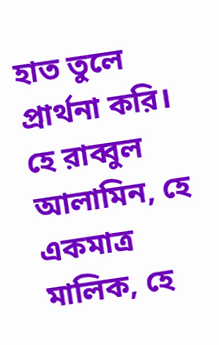হাত তুলে প্রার্থনা করি। হে রাব্বুল আলামিন, হে একমাত্র মালিক, হে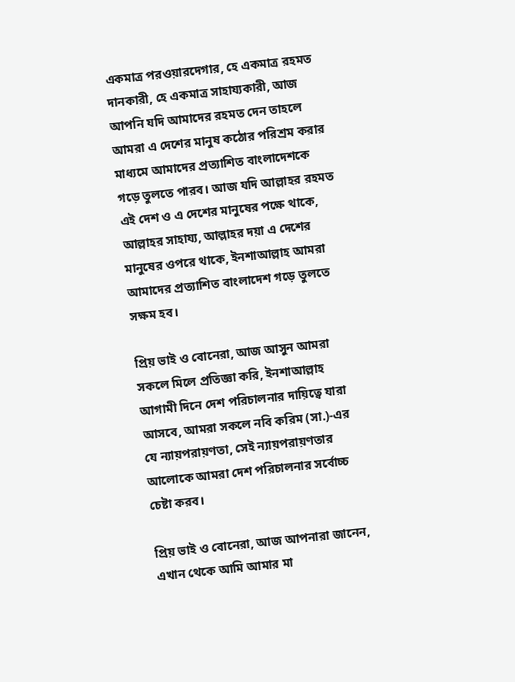একমাত্র পরওয়ারদেগার, হে একমাত্র রহমত দানকারী, হে একমাত্র সাহায্যকারী, আজ আপনি যদি আমাদের রহমত দেন তাহলে আমরা এ দেশের মানুষ কঠোর পরিশ্রম করার মাধ্যমে আমাদের প্রত্যাশিত বাংলাদেশকে গড়ে তুলতে পারব। আজ যদি আল্লাহর রহমত এই দেশ ও এ দেশের মানুষের পক্ষে থাকে, আল্লাহর সাহায্য, আল্লাহর দয়া এ দেশের মানুষের ওপরে থাকে, ইনশাআল্লাহ আমরা আমাদের প্রত্যাশিত বাংলাদেশ গড়ে তুলতে সক্ষম হব।

প্রিয় ভাই ও বোনেরা, আজ আসুন আমরা সকলে মিলে প্রতিজ্ঞা করি, ইনশাআল্লাহ আগামী দিনে দেশ পরিচালনার দায়িত্বে যারা আসবে, আমরা সকলে নবি করিম (সা.)-এর যে ন্যায়পরায়ণতা, সেই ন্যায়পরায়ণতার আলোকে আমরা দেশ পরিচালনার সর্বোচ্চ চেষ্টা করব।

প্রিয় ভাই ও বোনেরা, আজ আপনারা জানেন, এখান থেকে আমি আমার মা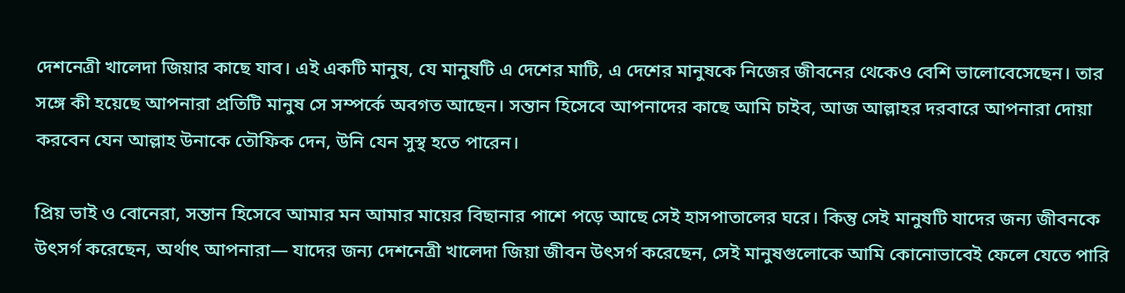দেশনেত্রী খালেদা জিয়ার কাছে যাব। এই একটি মানুষ, যে মানুষটি এ দেশের মাটি, এ দেশের মানুষকে নিজের জীবনের থেকেও বেশি ভালোবেসেছেন। তার সঙ্গে কী হয়েছে আপনারা প্রতিটি মানুষ সে সম্পর্কে অবগত আছেন। সন্তান হিসেবে আপনাদের কাছে আমি চাইব, আজ আল্লাহর দরবারে আপনারা দোয়া করবেন যেন আল্লাহ উনাকে তৌফিক দেন, উনি যেন সুস্থ হতে পারেন।

প্রিয় ভাই ও বোনেরা, সন্তান হিসেবে আমার মন আমার মায়ের বিছানার পাশে পড়ে আছে সেই হাসপাতালের ঘরে। কিন্তু সেই মানুষটি যাদের জন্য জীবনকে উৎসর্গ করেছেন, অর্থাৎ আপনারা— যাদের জন্য দেশনেত্রী খালেদা জিয়া জীবন উৎসর্গ করেছেন, সেই মানুষগুলোকে আমি কোনোভাবেই ফেলে যেতে পারি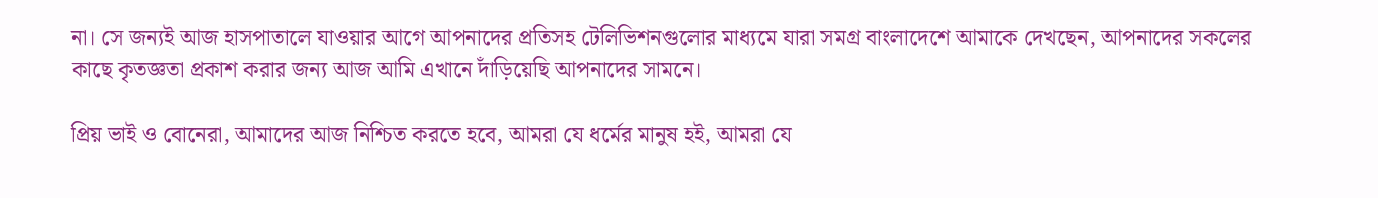না। সে জন্যই আজ হাসপাতালে যাওয়ার আগে আপনাদের প্রতিসহ টেলিভিশনগুলোর মাধ্যমে যারা সমগ্র বাংলাদেশে আমাকে দেখছেন, আপনাদের সকলের কাছে কৃতজ্ঞতা প্রকাশ করার জন্য আজ আমি এখানে দাঁড়িয়েছি আপনাদের সামনে।

প্রিয় ভাই ও বোনেরা, আমাদের আজ নিশ্চিত করতে হবে, আমরা যে ধর্মের মানুষ হই, আমরা যে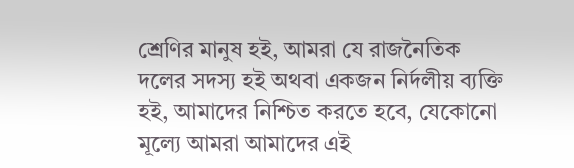শ্রেণির মানুষ হই, আমরা যে রাজনৈতিক দলের সদস্য হই অথবা একজন নির্দলীয় ব্যক্তি হই, আমাদের নিশ্চিত করতে হবে, যেকোনো মূল্যে আমরা আমাদের এই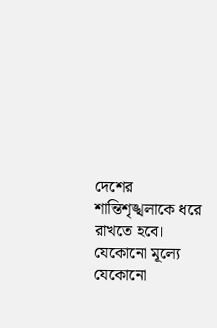দেশের শান্তিশৃঙ্খলাকে ধরে রাখতে হবে। যেকোনো মূল্যে যেকোনো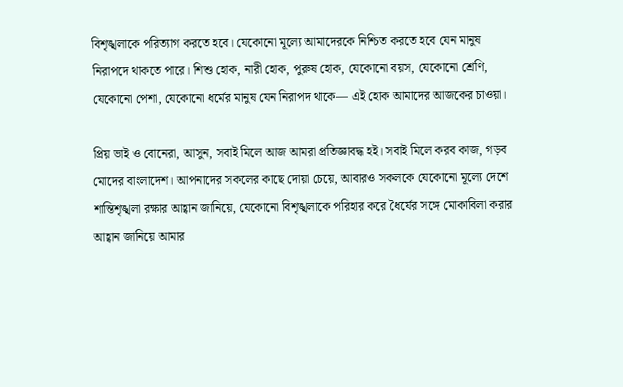বিশৃঙ্খলাকে পরিত্যাগ করতে হবে। যেকোনো মূল্যে আমাদেরকে নিশ্চিত করতে হবে যেন মানুষ নিরাপদে থাকতে পারে। শিশু হোক, নারী হোক, পুরুষ হোক, যেকোনো বয়স, যেকোনো শ্রেণি, যেকোনো পেশা, যেকোনো ধর্মের মানুষ যেন নিরাপদ থাকে— এই হোক আমাদের আজকের চাওয়া।

প্রিয় ভাই ও বোনেরা, আসুন, সবাই মিলে আজ আমরা প্রতিজ্ঞাবদ্ধ হই। সবাই মিলে করব কাজ, গড়ব মোদের বাংলাদেশ। আপনাদের সকলের কাছে দোয়া চেয়ে, আবারও সকলকে যেকোনো মূল্যে দেশে শান্তিশৃঙ্খলা রক্ষার আহ্বান জানিয়ে, যেকোনো বিশৃঙ্খলাকে পরিহার করে ধৈর্যের সঙ্গে মোকাবিলা করার আহ্বান জানিয়ে আমার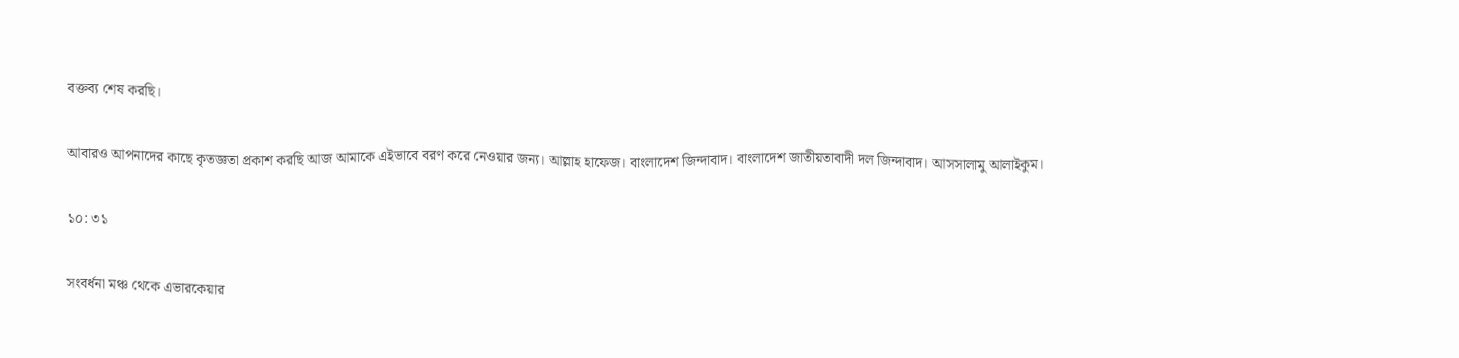বক্তব্য শেষ করছি।

আবারও আপনাদের কাছে কৃতজ্ঞতা প্রকাশ করছি আজ আমাকে এইভাবে বরণ করে নেওয়ার জন্য। আল্লাহ হাফেজ। বাংলাদেশ জিন্দাবাদ। বাংলাদেশ জাতীয়তাবাদী দল জিন্দাবাদ। আসসালামু আলাইকুম।

১০: ৩১

সংবর্ধনা মঞ্চ থেকে এভারকেয়ার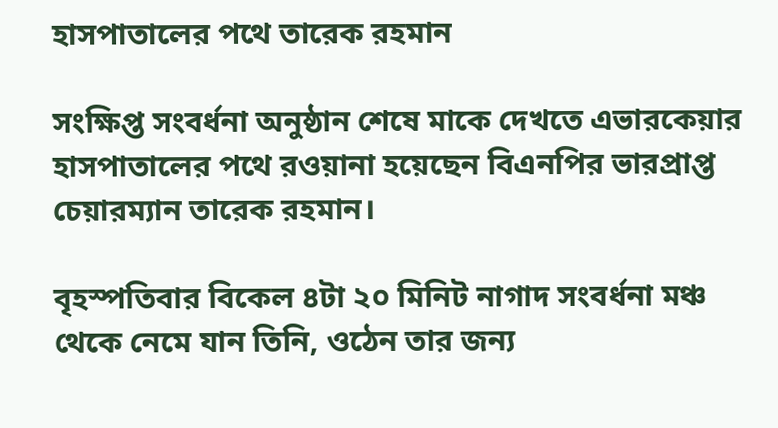হাসপাতালের পথে তারেক রহমান

সংক্ষিপ্ত সংবর্ধনা অনুষ্ঠান শেষে মাকে দেখতে এভারকেয়ার হাসপাতালের পথে রওয়ানা হয়েছেন বিএনপির ভারপ্রাপ্ত চেয়ারম্যান তারেক রহমান।

বৃহস্পতিবার বিকেল ৪টা ২০ মিনিট নাগাদ সংবর্ধনা মঞ্চ থেকে নেমে যান তিনি, ওঠেন তার জন্য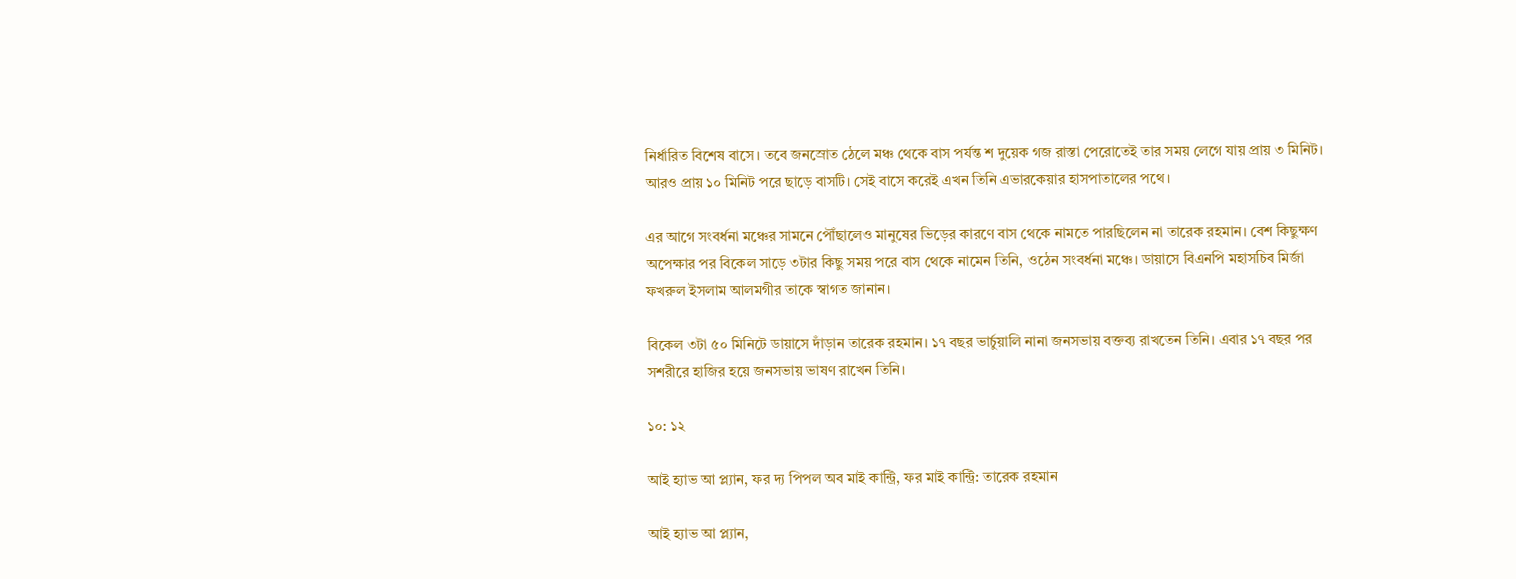নির্ধারিত বিশেষ বাসে। তবে জনস্রোত ঠেলে মঞ্চ থেকে বাস পর্যন্ত শ দুয়েক গজ রাস্তা পেরোতেই তার সময় লেগে যায় প্রায় ৩ মিনিট। আরও প্রায় ১০ মিনিট পরে ছাড়ে বাসটি। সেই বাসে করেই এখন তিনি এভারকেয়ার হাসপাতালের পথে।

এর আগে সংবর্ধনা মঞ্চের সামনে পৌঁছালেও মানুষের ভিড়ের কারণে বাস থেকে নামতে পারছিলেন না তারেক রহমান। বেশ কিছুক্ষণ অপেক্ষার পর বিকেল সাড়ে ৩টার কিছু সময় পরে বাস থেকে নামেন তিনি, ওঠেন সংবর্ধনা মঞ্চে। ডায়াসে বিএনপি মহাসচিব মির্জা ফখরুল ইসলাম আলমগীর তাকে স্বাগত জানান।

বিকেল ৩টা ৫০ মিনিটে ডায়াসে দাঁড়ান তারেক রহমান। ১৭ বছর ভার্চুয়ালি নানা জনসভায় বক্তব্য রাখতেন তিনি। এবার ১৭ বছর পর সশরীরে হাজির হয়ে জনসভায় ভাষণ রাখেন তিনি।

১০: ১২

আই হ্যাভ আ প্ল্যান, ফর দ্য পিপল অব মাই কান্ট্রি, ফর মাই কান্ট্রি: তারেক রহমান

আই হ্যাভ আ প্ল্যান,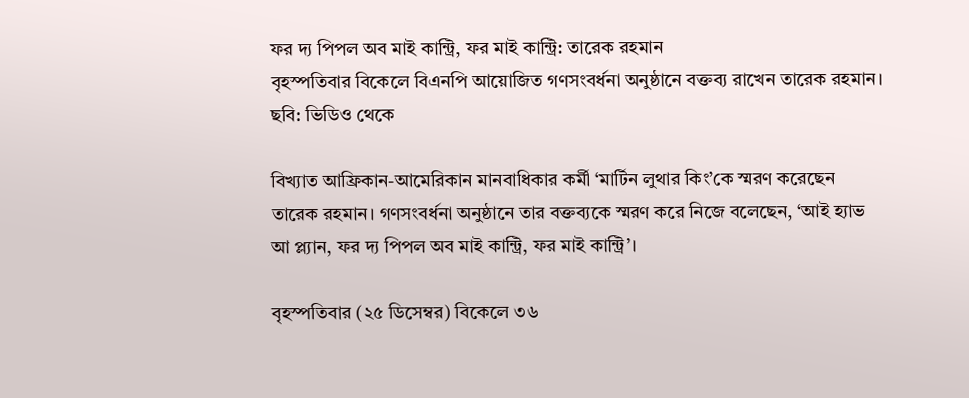ফর দ্য পিপল অব মাই কান্ট্রি, ফর মাই কান্ট্রি: তারেক রহমান
বৃহস্পতিবার বিকেলে বিএনপি আয়োজিত গণসংবর্ধনা অনুষ্ঠানে বক্তব্য রাখেন তারেক রহমান। ছবি: ভিডিও থেকে

বিখ্যাত আফ্রিকান-আমেরিকান মানবাধিকার কর্মী ‘মার্টিন লুথার কিং’কে স্মরণ করেছেন তারেক রহমান। গণসংবর্ধনা অনুষ্ঠানে তার বক্তব্যকে স্মরণ করে নিজে বলেছেন, ‘আই হ্যাভ আ প্ল্যান, ফর দ্য পিপল অব মাই কান্ট্রি, ফর মাই কান্ট্রি’।

বৃহস্পতিবার (২৫ ডিসেম্বর) বিকেলে ৩৬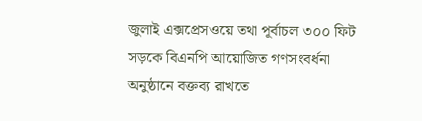জুলাই এক্সপ্রেসওয়ে তথা পূর্বাচল ৩০০ ফিট সড়কে বিএনপি আয়োজিত গণসংবর্ধনা অনুষ্ঠানে বক্তব্য রাখতে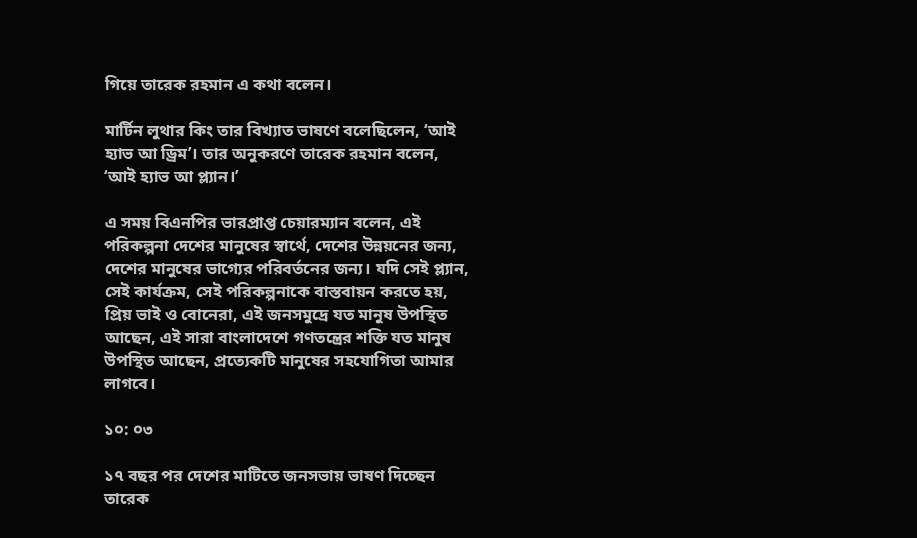গিয়ে তারেক রহমান এ কথা বলেন।

মার্টিন লুথার কিং তার বিখ্যাত ভাষণে বলেছিলেন, ‘আই হ্যাভ আ ড্রিম’। তার অনুকরণে তারেক রহমান বলেন, ‘আই হ্যাভ আ প্ল্যান।’

এ সময় বিএনপির ভারপ্রাপ্ত চেয়ারম্যান বলেন, এই পরিকল্পনা দেশের মানুষের স্বার্থে, দেশের উন্নয়নের জন্য, দেশের মানুষের ভাগ্যের পরিবর্তনের জন্য। যদি সেই প্ল্যান, সেই কার্যক্রম, সেই পরিকল্পনাকে বাস্তবায়ন করতে হয়, প্রিয় ভাই ও বোনেরা, এই জনসমুদ্রে যত মানুষ উপস্থিত আছেন, এই সারা বাংলাদেশে গণতন্ত্রের শক্তি যত মানুষ উপস্থিত আছেন, প্রত্যেকটি মানুষের সহযোগিতা আমার লাগবে।

১০: ০৩

১৭ বছর পর দেশের মাটিতে জনসভায় ভাষণ দিচ্ছেন তারেক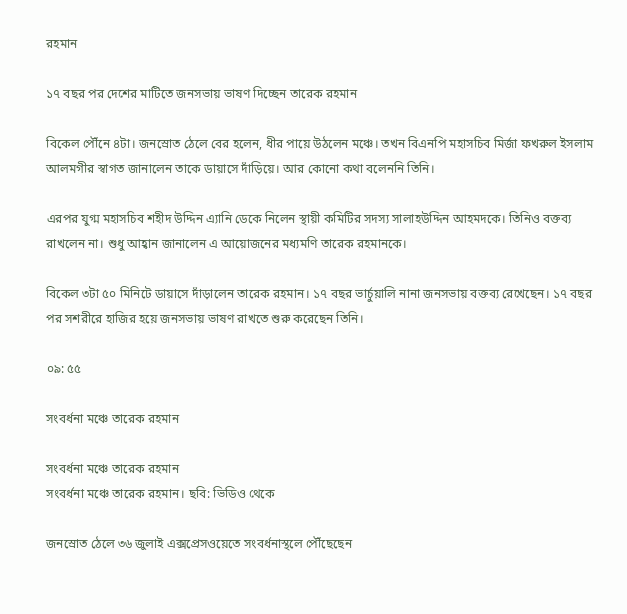রহমান

১৭ বছর পর দেশের মাটিতে জনসভায় ভাষণ দিচ্ছেন তারেক রহমান

বিকেল পৌঁনে ৪টা। জনস্রোত ঠেলে বের হলেন, ধীর পায়ে উঠলেন মঞ্চে। তখন বিএনপি মহাসচিব মির্জা ফখরুল ইসলাম আলমগীর স্বাগত জানালেন তাকে ডায়াসে দাঁড়িয়ে। আর কোনো কথা বলেননি তিনি।

এরপর যুগ্ম মহাসচিব শহীদ উদ্দিন এ্যানি ডেকে নিলেন স্থায়ী কমিটির সদস্য সালাহউদ্দিন আহমদকে। তিনিও বক্তব্য রাখলেন না। শুধু আহ্বান জানালেন এ আয়োজনের মধ্যমণি তারেক রহমানকে।

বিকেল ৩টা ৫০ মিনিটে ডায়াসে দাঁড়ালেন তারেক রহমান। ১৭ বছর ভার্চুয়ালি নানা জনসভায় বক্তব্য রেখেছেন। ১৭ বছর পর সশরীরে হাজির হয়ে জনসভায় ভাষণ রাখতে শুরু করেছেন তিনি।

০৯: ৫৫

সংবর্ধনা মঞ্চে তারেক রহমান

সংবর্ধনা মঞ্চে তারেক রহমান
সংবর্ধনা মঞ্চে তারেক রহমান। ছবি: ভিডিও থেকে

জনস্রোত ঠেলে ৩৬ জুলাই এক্সপ্রেসওয়েতে সংবর্ধনাস্থলে পৌঁছেছেন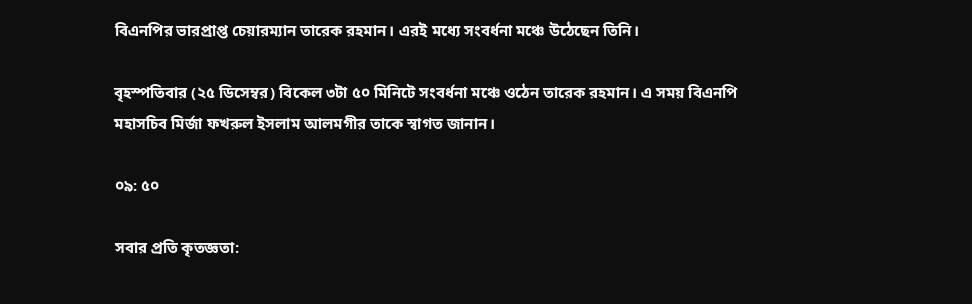বিএনপির ভারপ্রাপ্ত চেয়ারম্যান তারেক রহমান। এরই মধ্যে সংবর্ধনা মঞ্চে উঠেছেন তিনি।

বৃহস্পতিবার (২৫ ডিসেম্বর) বিকেল ৩টা ৫০ মিনিটে সংবর্ধনা মঞ্চে ওঠেন তারেক রহমান। এ সময় বিএনপি মহাসচিব মির্জা ফখরুল ইসলাম আলমগীর তাকে স্বাগত জানান।

০৯: ৫০

সবার প্রতি কৃতজ্ঞতা: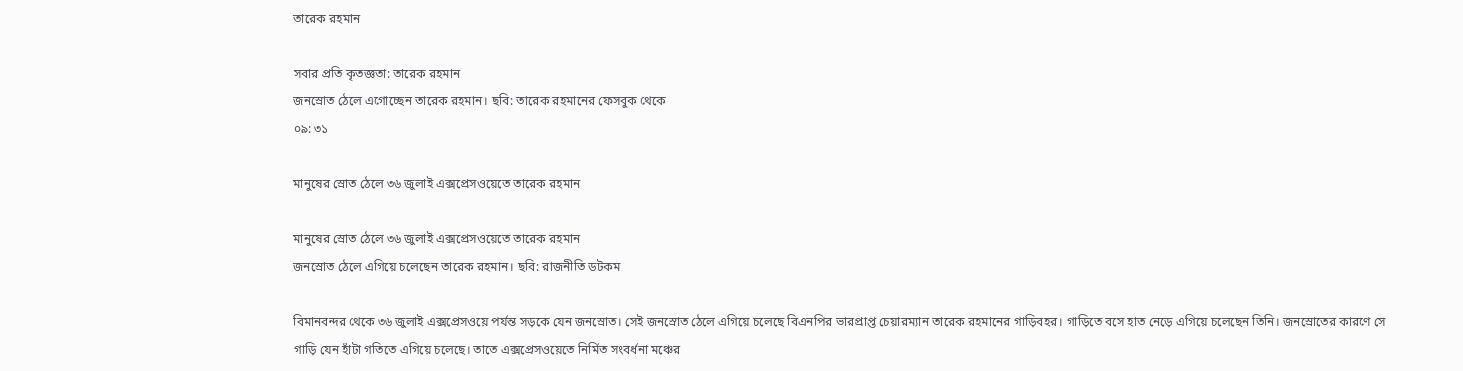তারেক রহমান

সবার প্রতি কৃতজ্ঞতা: তারেক রহমান
জনস্রোত ঠেলে এগোচ্ছেন তারেক রহমান। ছবি: তারেক রহমানের ফেসবুক থেকে
০৯: ৩১

মানুষের স্রোত ঠেলে ৩৬ জুলাই এক্সপ্রেসওয়েতে তারেক রহমান

মানুষের স্রোত ঠেলে ৩৬ জুলাই এক্সপ্রেসওয়েতে তারেক রহমান
জনস্রোত ঠেলে এগিয়ে চলেছেন তারেক রহমান। ছবি: রাজনীতি ডটকম

বিমানবন্দর থেকে ৩৬ জুলাই এক্সপ্রেসওয়ে পর্যন্ত সড়কে যেন জনস্রোত। সেই জনস্রোত ঠেলে এগিয়ে চলেছে বিএনপির ভারপ্রাপ্ত চেয়ারম্যান তারেক রহমানের গাড়িবহর। গাড়িতে বসে হাত নেড়ে এগিয়ে চলেছেন তিনি। জনস্রোতের কারণে সে গাড়ি যেন হাঁটা গতিতে এগিয়ে চলেছে। তাতে এক্সপ্রেসওয়েতে নির্মিত সংবর্ধনা মঞ্চের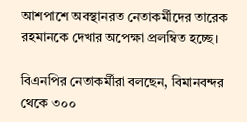আশপাশে অবস্থানরত নেতাকর্মীদের তারেক রহমানকে দেখার অপেক্ষা প্রলম্বিত হচ্ছে।

বিএনপির নেতাকর্মীরা বলছেন, বিমানবন্দর থেকে ৩০০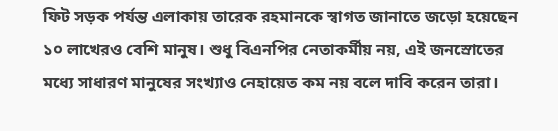ফিট সড়ক পর্যন্ত এলাকায় তারেক রহমানকে স্বাগত জানাতে জড়ো হয়েছেন ১০ লাখেরও বেশি মানুষ। শুধু বিএনপির নেতাকর্মীয় নয়, এই জনস্রোতের মধ্যে সাধারণ মানুষের সংখ্যাও নেহায়েত কম নয় বলে দাবি করেন তারা।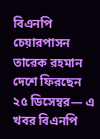বিএনপি চেয়ারপাসন তারেক রহমান দেশে ফিরছেন ২৫ ডিসেম্বর— এ খবর বিএনপি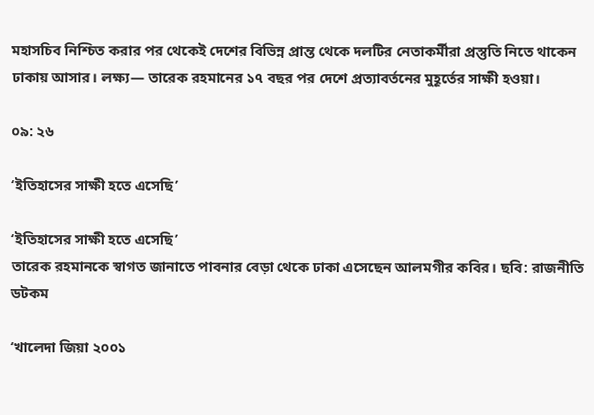মহাসচিব নিশ্চিত করার পর থেকেই দেশের বিভিন্ন প্রান্ত থেকে দলটির নেতাকর্মীরা প্রস্তুতি নিতে থাকেন ঢাকায় আসার। লক্ষ্য— তারেক রহমানের ১৭ বছর পর দেশে প্রত্যাবর্তনের মুহূর্তের সাক্ষী হওয়া।

০৯: ২৬

‘ইতিহাসের সাক্ষী হতে এসেছি’

‘ইতিহাসের সাক্ষী হতে এসেছি’
তারেক রহমানকে স্বাগত জানাতে পাবনার বেড়া থেকে ঢাকা এসেছেন আলমগীর কবির। ছবি: রাজনীতি ডটকম

‘খালেদা জিয়া ২০০১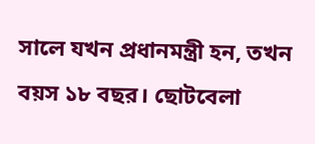সালে যখন প্রধানমন্ত্রী হন, তখন বয়স ১৮ বছর। ছোটবেলা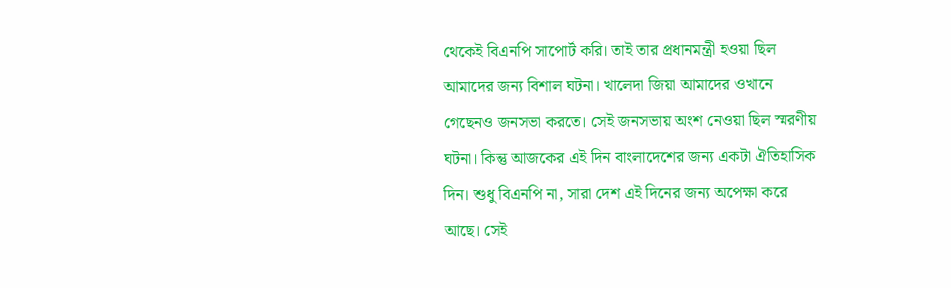থেকেই বিএনপি সাপোর্ট করি। তাই তার প্রধানমন্ত্রী হওয়া ছিল আমাদের জন্য বিশাল ঘটনা। খালেদা জিয়া আমাদের ওখানে গেছেনও জনসভা করতে। সেই জনসভায় অংশ নেওয়া ছিল স্মরণীয় ঘটনা। কিন্তু আজকের এই দিন বাংলাদেশের জন্য একটা ঐতিহাসিক দিন। শুধু বিএনপি না, সারা দেশ এই দিনের জন্য অপেক্ষা করে আছে। সেই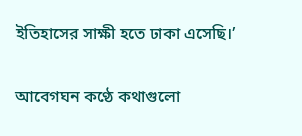ইতিহাসের সাক্ষী হতে ঢাকা এসেছি।’

আবেগঘন কণ্ঠে কথাগুলো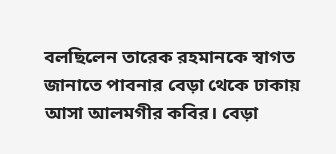বলছিলেন তারেক রহমানকে স্বাগত জানাতে পাবনার বেড়া থেকে ঢাকায় আসা আলমগীর কবির। বেড়া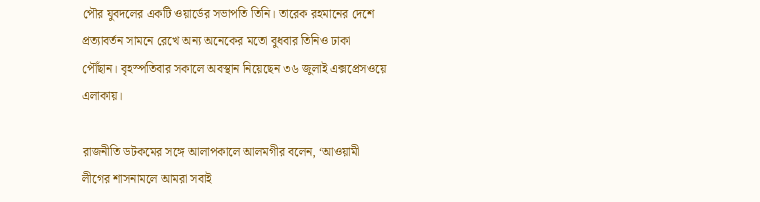পৌর যুবদলের একটি ওয়ার্ডের সভাপতি তিনি। তারেক রহমানের দেশে প্রত্যাবর্তন সামনে রেখে অন্য অনেকের মতো বুধবার তিনিও ঢাকা পৌঁছান। বৃহস্পতিবার সকালে অবস্থান নিয়েছেন ৩৬ জুলাই এক্সপ্রেসওয়ে এলাকায়।

রাজনীতি ডটকমের সঙ্গে আলাপকালে আলমগীর বলেন, ‘আওয়ামী লীগের শাসনামলে আমরা সবাই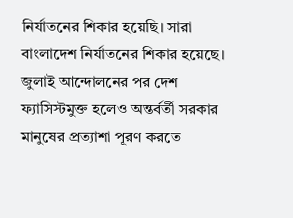নির্যাতনের শিকার হয়েছি। সারা বাংলাদেশ নির্যাতনের শিকার হয়েছে। জুলাই আন্দোলনের পর দেশ ফ্যাসিস্টমুক্ত হলেও অন্তর্বর্তী সরকার মানুষের প্রত্যাশা পূরণ করতে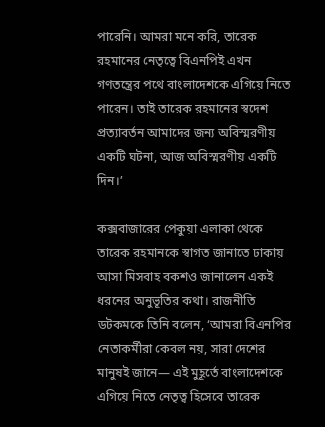পারেনি। আমরা মনে করি, তারেক রহমানের নেতৃত্বে বিএনপিই এখন গণতন্ত্রের পথে বাংলাদেশকে এগিয়ে নিতে পারেন। তাই তারেক রহমানের স্বদেশ প্রত্যাবর্তন আমাদের জন্য অবিস্মরণীয় একটি ঘটনা, আজ অবিস্মরণীয় একটি দিন।’

কক্সবাজারের পেকুয়া এলাকা থেকে তারেক রহমানকে স্বাগত জানাতে ঢাকায় আসা মিসবাহ বকশও জানালেন একই ধরনের অনুভূতির কথা। রাজনীতি ডটকমকে তিনি বলেন, ‘আমরা বিএনপির নেতাকর্মীরা কেবল নয়, সারা দেশের মানুষই জানে— এই মুহূর্তে বাংলাদেশকে এগিয়ে নিতে নেতৃত্ব হিসেবে তারেক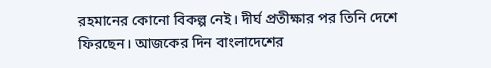রহমানের কোনো বিকল্প নেই। দীর্ঘ প্রতীক্ষার পর তিনি দেশে ফিরছেন। আজকের দিন বাংলাদেশের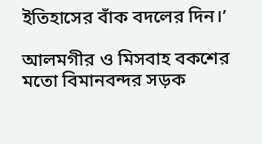ইতিহাসের বাঁক বদলের দিন।’

আলমগীর ও মিসবাহ বকশের মতো বিমানবন্দর সড়ক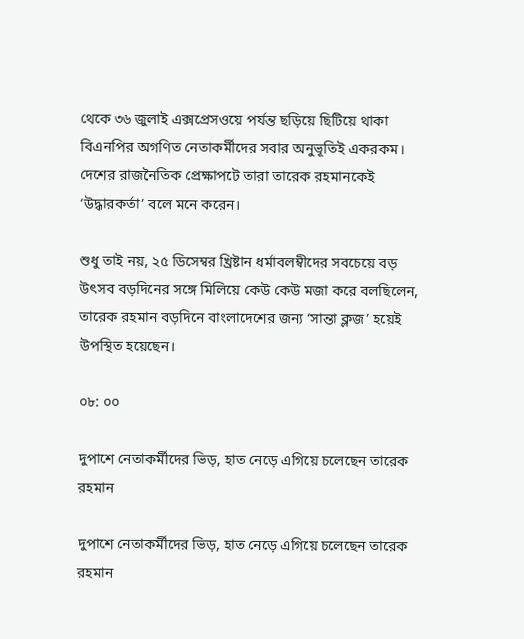থেকে ৩৬ জুলাই এক্সপ্রেসওয়ে পর্যন্ত ছড়িয়ে ছিটিয়ে থাকা বিএনপির অগণিত নেতাকর্মীদের সবার অনুভূতিই একরকম। দেশের রাজনৈতিক প্রেক্ষাপটে তারা তারেক রহমানকেই ‘উদ্ধারকর্তা’ বলে মনে করেন।

শুধু তাই নয়, ২৫ ডিসেম্বর খ্রিষ্টান ধর্মাবলম্বীদের সবচেয়ে বড় উৎসব বড়দিনের সঙ্গে মিলিয়ে কেউ কেউ মজা করে বলছিলেন, তারেক রহমান বড়দিনে বাংলাদেশের জন্য ‘সান্তা ক্লজ’ হয়েই উপস্থিত হয়েছেন।

০৮: ০০

দুপাশে নেতাকর্মীদের ভিড়, হাত নেড়ে এগিয়ে চলেছেন তারেক রহমান

দুপাশে নেতাকর্মীদের ভিড়, হাত নেড়ে এগিয়ে চলেছেন তারেক রহমান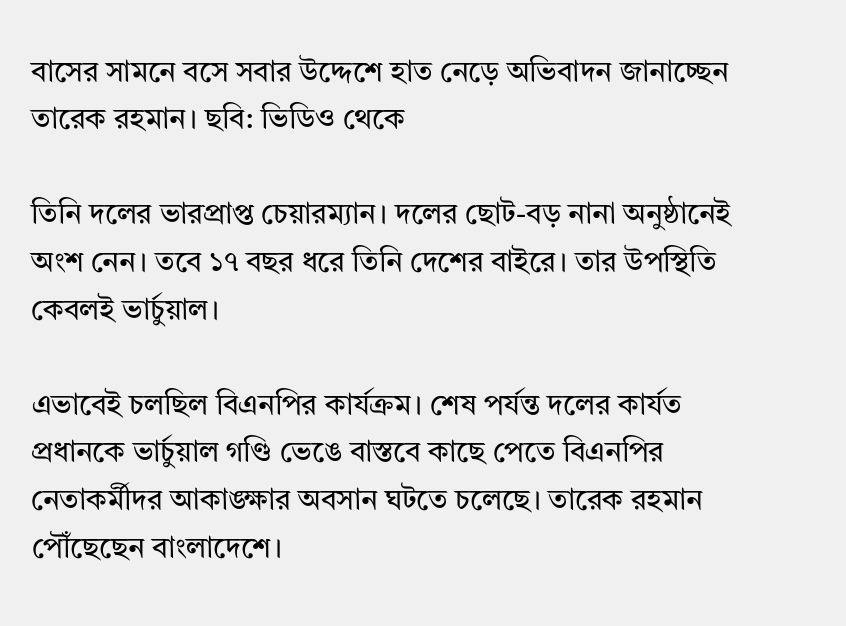বাসের সামনে বসে সবার উদ্দেশে হাত নেড়ে অভিবাদন জানাচ্ছেন তারেক রহমান। ছবি: ভিডিও থেকে

তিনি দলের ভারপ্রাপ্ত চেয়ারম্যান। দলের ছোট-বড় নানা অনুষ্ঠানেই অংশ নেন। তবে ১৭ বছর ধরে তিনি দেশের বাইরে। তার উপস্থিতি কেবলই ভার্চুয়াল।

এভাবেই চলছিল বিএনপির কার্যক্রম। শেষ পর্যন্ত দলের কার্যত প্রধানকে ভার্চুয়াল গণ্ডি ভেঙে বাস্তবে কাছে পেতে বিএনপির নেতাকর্মীদর আকাঙ্ক্ষার অবসান ঘটতে চলেছে। তারেক রহমান পৌঁছেছেন বাংলাদেশে।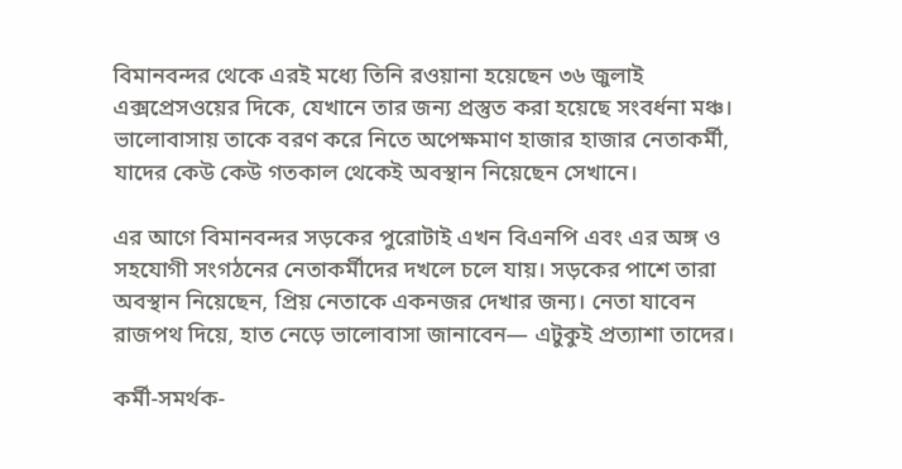বিমানবন্দর থেকে এরই মধ্যে তিনি রওয়ানা হয়েছেন ৩৬ জুলাই এক্সপ্রেসওয়ের দিকে, যেখানে তার জন্য প্রস্তুত করা হয়েছে সংবর্ধনা মঞ্চ। ভালোবাসায় তাকে বরণ করে নিতে অপেক্ষমাণ হাজার হাজার নেতাকর্মী, যাদের কেউ কেউ গতকাল থেকেই অবস্থান নিয়েছেন সেখানে।

এর আগে বিমানবন্দর সড়কের পুরোটাই এখন বিএনপি এবং এর অঙ্গ ও সহযোগী সংগঠনের নেতাকর্মীদের দখলে চলে যায়। সড়কের পাশে তারা অবস্থান নিয়েছেন, প্রিয় নেতাকে একনজর দেখার জন্য। নেতা যাবেন রাজপথ দিয়ে, হাত নেড়ে ভালোবাসা জানাবেন— এটুকুই প্রত্যাশা তাদের।

কর্মী-সমর্থক-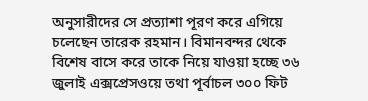অনুসারীদের সে প্রত্যাশা পূরণ করে এগিয়ে চলেছেন তারেক রহমান। বিমানবন্দর থেকে বিশেষ বাসে করে তাকে নিয়ে যাওয়া হচ্ছে ৩৬ জুলাই এক্সপ্রেসওয়ে তথা পূর্বাচল ৩০০ ফিট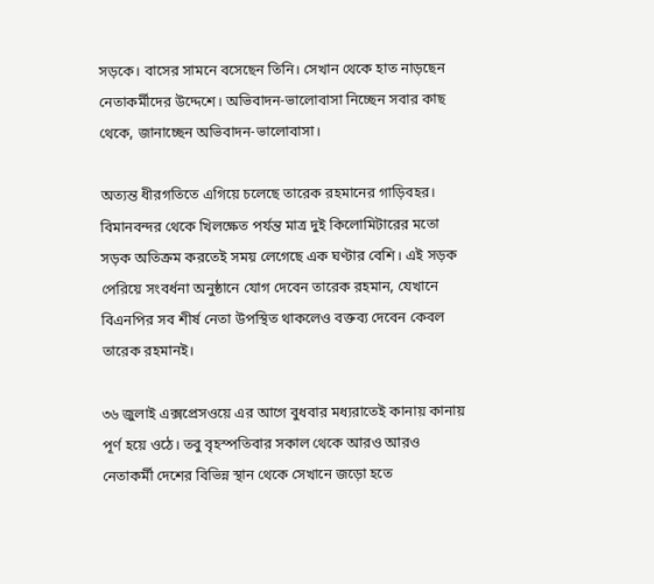সড়কে। বাসের সামনে বসেছেন তিনি। সেখান থেকে হাত নাড়ছেন নেতাকর্মীদের উদ্দেশে। অভিবাদন-ভালোবাসা নিচ্ছেন সবার কাছ থেকে, জানাচ্ছেন অভিবাদন-ভালোবাসা।

অত্যন্ত ধীরগতিতে এগিয়ে চলেছে তারেক রহমানের গাড়িবহর। বিমানবন্দর থেকে খিলক্ষেত পর্যন্ত মাত্র দুই কিলোমিটারের মতো সড়ক অতিক্রম করতেই সময় লেগেছে এক ঘণ্টার বেশি। এই সড়ক পেরিয়ে সংবর্ধনা অনুষ্ঠানে যোগ দেবেন তারেক রহমান, যেখানে বিএনপির সব শীর্ষ নেতা উপস্থিত থাকলেও বক্তব্য দেবেন কেবল তারেক রহমানই।

৩৬ জুলাই এক্সপ্রেসওয়ে এর আগে বুধবার মধ্যরাতেই কানায় কানায় পূর্ণ হয়ে ওঠে। তবু বৃহস্পতিবার সকাল থেকে আরও আরও নেতাকর্মী দেশের বিভিন্ন স্থান থেকে সেখানে জড়ো হতে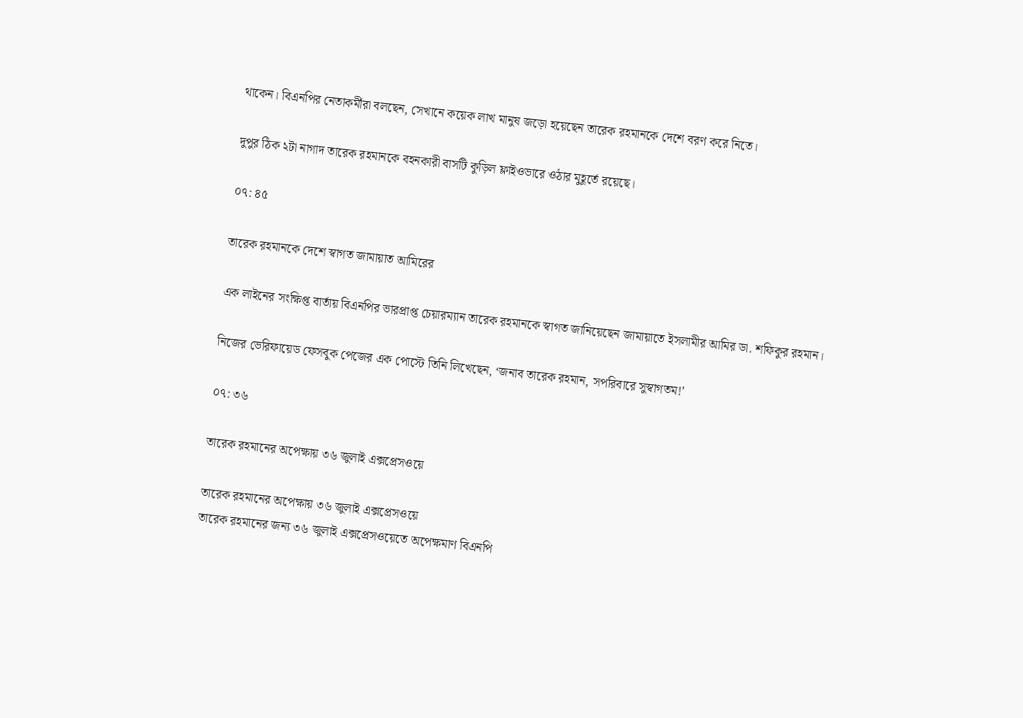থাকেন। বিএনপির নেতাকর্মীরা বলছেন, সেখানে কয়েক লাখ মানুষ জড়ো হয়েছেন তারেক রহমানকে দেশে বরণ করে নিতে।

দুপুর ঠিক ২টা নাগাদ তারেক রহমানকে বহনকারী বাসটি কুড়িল ফ্লাইওভারে ওঠার মুহূর্তে রয়েছে।

০৭: ৪৫

তারেক রহমানকে দেশে স্বাগত জামায়াত আমিরের

এক লাইনের সংক্ষিপ্ত বার্তায় বিএনপির ভারপ্রাপ্ত চেয়ারম্যান তারেক রহমানকে স্বাগত জানিয়েছেন জামায়াতে ইসলামীর আমির ডা. শফিকুর রহমান।

নিজের ভেরিফায়েড ফেসবুক পেজের এক পোস্টে তিনি লিখেছেন, ‘জনাব তারেক রহমান, সপরিবারে সুস্বাগতম!’

০৭: ৩৬

তারেক রহমানের অপেক্ষায় ৩৬ জুলাই এক্সপ্রেসওয়ে

তারেক রহমানের অপেক্ষায় ৩৬ জুলাই এক্সপ্রেসওয়ে
তারেক রহমানের জন্য ৩৬ জুলাই এক্সপ্রেসওয়েতে অপেক্ষমাণ বিএনপি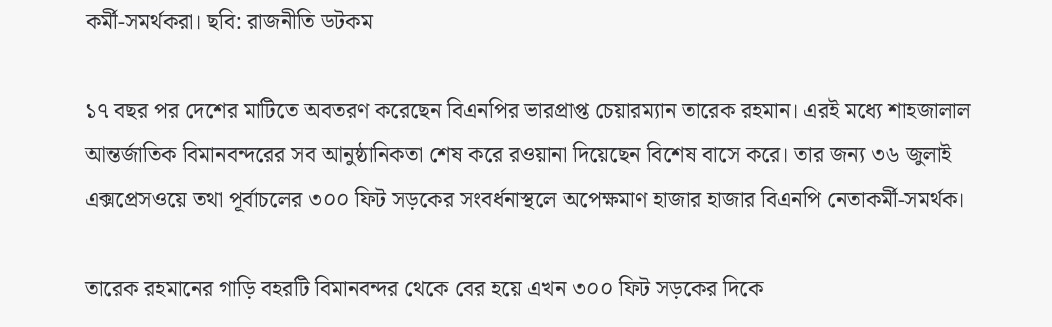কর্মী-সমর্থকরা। ছবি: রাজনীতি ডটকম

১৭ বছর পর দেশের মাটিতে অবতরণ করেছেন বিএনপির ভারপ্রাপ্ত চেয়ারম্যান তারেক রহমান। এরই মধ্যে শাহজালাল আন্তর্জাতিক বিমানবন্দরের সব আনুষ্ঠানিকতা শেষ করে রওয়ানা দিয়েছেন বিশেষ বাসে করে। তার জন্য ৩৬ জুলাই এক্সপ্রেসওয়ে তথা পূর্বাচলের ৩০০ ফিট সড়কের সংবর্ধনাস্থলে অপেক্ষমাণ হাজার হাজার বিএনপি নেতাকর্মী-সমর্থক।

তারেক রহমানের গাড়ি বহরটি বিমানবন্দর থেকে বের হয়ে এখন ৩০০ ফিট সড়কের দিকে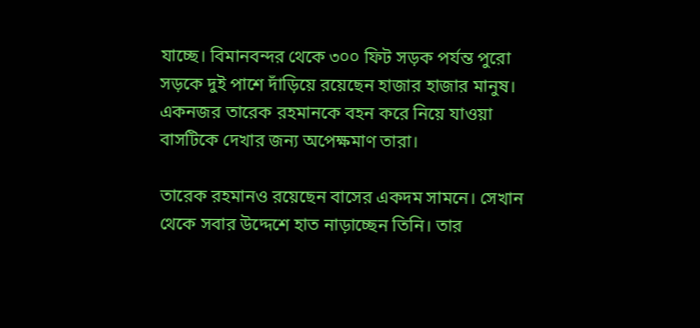যাচ্ছে। বিমানবন্দর থেকে ৩০০ ফিট সড়ক পর্যন্ত পুরো সড়কে দুই পাশে দাঁড়িয়ে রয়েছেন হাজার হাজার মানুষ। একনজর তারেক রহমানকে বহন করে নিয়ে যাওয়া বাসটিকে দেখার জন্য অপেক্ষমাণ তারা।

তারেক রহমানও রয়েছেন বাসের একদম সামনে। সেখান থেকে সবার উদ্দেশে হাত নাড়াচ্ছেন তিনি। তার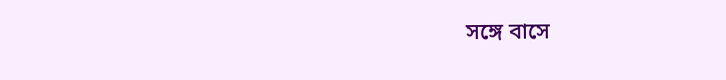সঙ্গে বাসে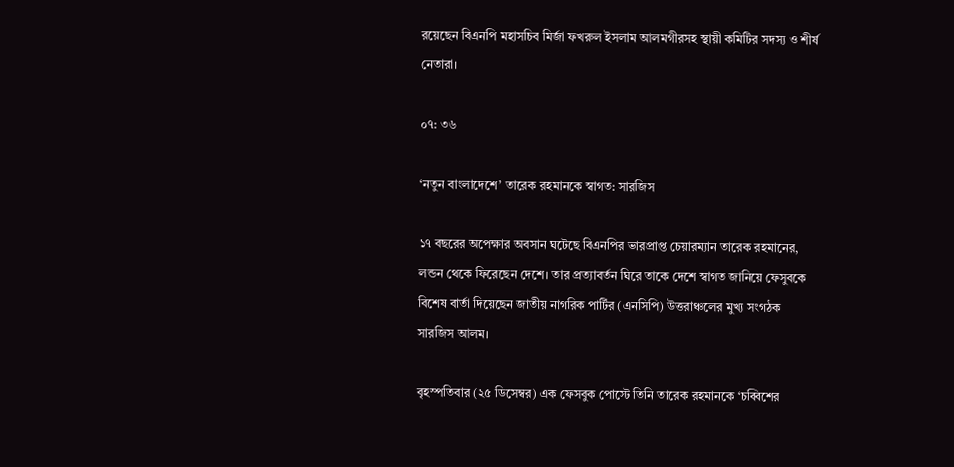রয়েছেন বিএনপি মহাসচিব মির্জা ফখরুল ইসলাম আলমগীরসহ স্থায়ী কমিটির সদস্য ও শীর্ষ নেতারা।

০৭: ৩৬

‘নতুন বাংলাদেশে’ তারেক রহমানকে স্বাগত: সারজিস

১৭ বছরের অপেক্ষার অবসান ঘটেছে বিএনপির ভারপ্রাপ্ত চেয়ারম্যান তারেক রহমানের, লন্ডন থেকে ফিরেছেন দেশে। তার প্রত্যাবর্তন ঘিরে তাকে দেশে স্বাগত জানিয়ে ফেসুবকে বিশেষ বার্তা দিয়েছেন জাতীয় নাগরিক পার্টির (এনসিপি) উত্তরাঞ্চলের মুখ্য সংগঠক সারজিস আলম।

বৃহস্পতিবার (২৫ ডিসেম্বর) এক ফেসবুক পোস্টে তিনি তারেক রহমানকে ‘চব্বিশের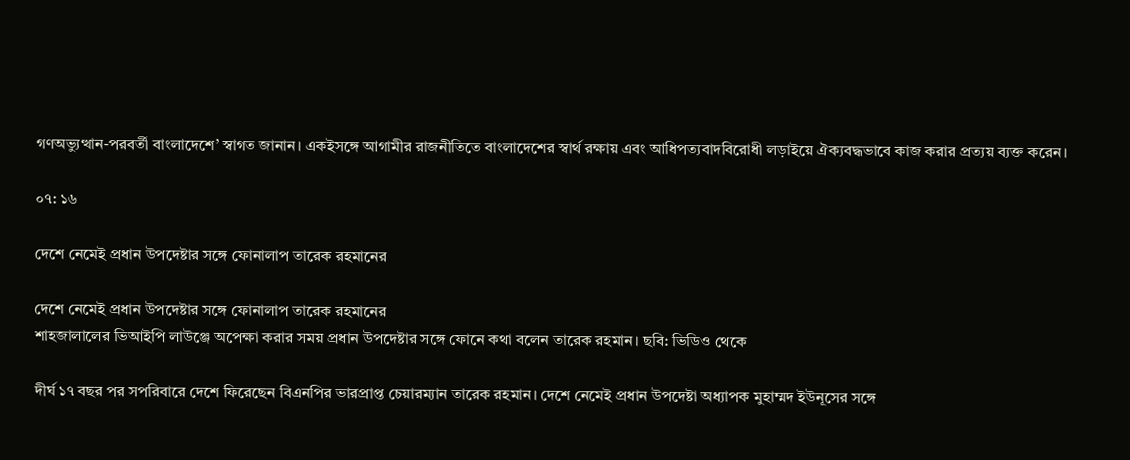গণঅভ্যুত্থান-পরবর্তী বাংলাদেশে’ স্বাগত জানান। একইসঙ্গে আগামীর রাজনীতিতে বাংলাদেশের স্বার্থ রক্ষায় এবং আধিপত্যবাদবিরোধী লড়াইয়ে ঐক্যবদ্ধভাবে কাজ করার প্রত্যয় ব্যক্ত করেন।

০৭: ১৬

দেশে নেমেই প্রধান উপদেষ্টার সঙ্গে ফোনালাপ তারেক রহমানের

দেশে নেমেই প্রধান উপদেষ্টার সঙ্গে ফোনালাপ তারেক রহমানের
শাহজালালের ভিআইপি লাউঞ্জে অপেক্ষা করার সময় প্রধান উপদেষ্টার সঙ্গে ফোনে কথা বলেন তারেক রহমান। ছবি: ভিডিও থেকে

দীর্ঘ ১৭ বছর পর সপরিবারে দেশে ফিরেছেন বিএনপির ভারপ্রাপ্ত চেয়ারম্যান তারেক রহমান। দেশে নেমেই প্রধান উপদেষ্টা অধ্যাপক মুহাম্মদ ইউনূসের সঙ্গে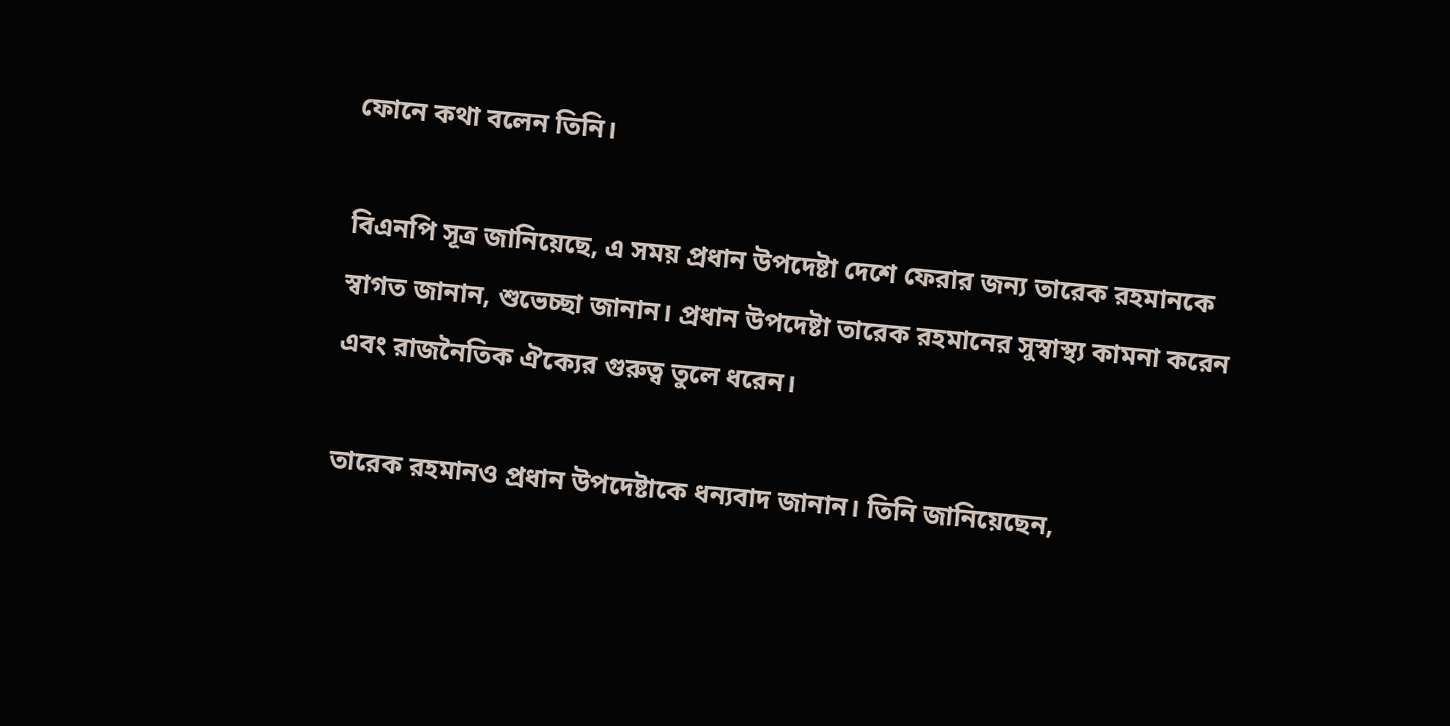ফোনে কথা বলেন তিনি।

বিএনপি সূত্র জানিয়েছে, এ সময় প্রধান উপদেষ্টা দেশে ফেরার জন্য তারেক রহমানকে স্বাগত জানান, শুভেচ্ছা জানান। প্রধান উপদেষ্টা তারেক রহমানের সুস্বাস্থ্য কামনা করেন এবং রাজনৈতিক ঐক্যের গুরুত্ব তুলে ধরেন।

তারেক রহমানও প্রধান উপদেষ্টাকে ধন্যবাদ জানান। তিনি জানিয়েছেন,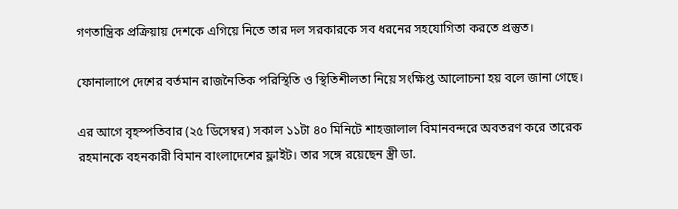গণতান্ত্রিক প্রক্রিয়ায় দেশকে এগিয়ে নিতে তার দল সরকারকে সব ধরনের সহযোগিতা করতে প্রস্তুত।

ফোনালাপে দেশের বর্তমান রাজনৈতিক পরিস্থিতি ও স্থিতিশীলতা নিয়ে সংক্ষিপ্ত আলোচনা হয় বলে জানা গেছে।

এর আগে বৃহস্পতিবার (২৫ ডিসেম্বর) সকাল ১১টা ৪০ মিনিটে শাহজালাল বিমানবন্দরে অবতরণ করে তারেক রহমানকে বহনকারী বিমান বাংলাদেশের ফ্লাইট। তার সঙ্গে রয়েছেন স্ত্রী ডা.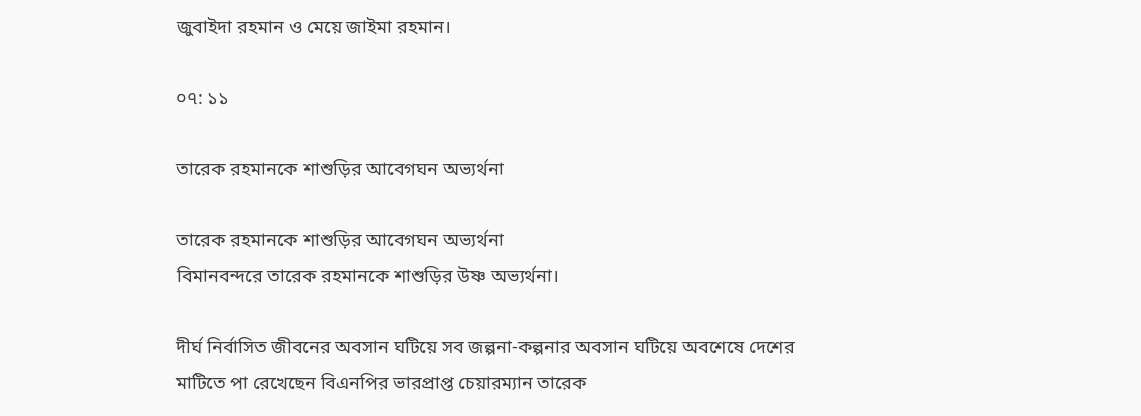জুবাইদা রহমান ও মেয়ে জাইমা রহমান।

০৭: ১১

তারেক রহমানকে শাশুড়ির আবেগঘন অভ্যর্থনা

তারেক রহমানকে শাশুড়ির আবেগঘন অভ্যর্থনা
বিমানবন্দরে তারেক রহমানকে শাশুড়ির উষ্ণ অভ্যর্থনা।

দীর্ঘ নির্বাসিত জীবনের অবসান ঘটিয়ে সব জল্পনা-কল্পনার অবসান ঘটিয়ে অবশেষে দেশের মাটিতে পা রেখেছেন বিএনপির ভারপ্রাপ্ত চেয়ারম্যান তারেক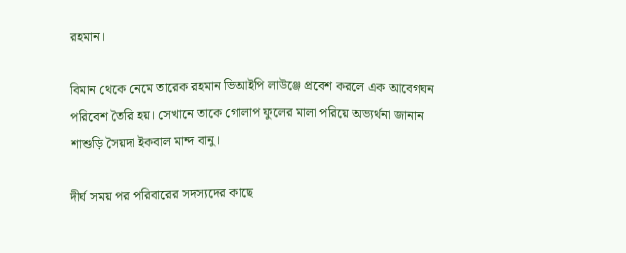রহমান।

বিমান থেকে নেমে তারেক রহমান ভিআইপি লাউঞ্জে প্রবেশ করলে এক আবেগঘন পরিবেশ তৈরি হয়। সেখানে তাকে গোলাপ ফুলের মালা পরিয়ে অভ্যর্থনা জানান শাশুড়ি সৈয়দা ইকবাল মান্দ বানু।

দীর্ঘ সময় পর পরিবারের সদস্যদের কাছে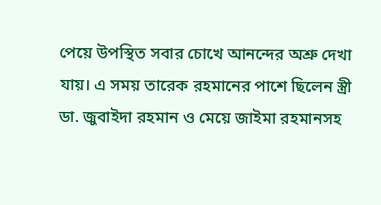পেয়ে উপস্থিত সবার চোখে আনন্দের অশ্রু দেখা যায়। এ সময় তারেক রহমানের পাশে ছিলেন স্ত্রী ডা. জুবাইদা রহমান ও মেয়ে জাইমা রহমানসহ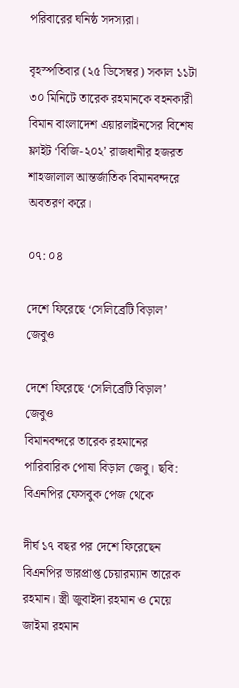পরিবারের ঘনিষ্ঠ সদস্যরা।

বৃহস্পতিবার (২৫ ডিসেম্বর) সকাল ১১টা ৩০ মিনিটে তারেক রহমানকে বহনকারী বিমান বাংলাদেশ এয়ারলাইনসের বিশেষ ফ্লাইট ‘বিজি-২০২’ রাজধানীর হজরত শাহজালাল আন্তর্জাতিক বিমানবন্দরে অবতরণ করে।

০৭: ০৪

দেশে ফিরেছে ‘সেলিব্রেটি বিড়াল’ জেবুও

দেশে ফিরেছে ‘সেলিব্রেটি বিড়াল’ জেবুও
বিমানবন্দরে তারেক রহমানের পারিবারিক পোষা বিড়াল জেবু। ছবি: বিএনপির ফেসবুক পেজ থেকে

দীর্ঘ ১৭ বছর পর দেশে ফিরেছেন বিএনপির ভারপ্রাপ্ত চেয়ারম্যান তারেক রহমান। স্ত্রী জুবাইদা রহমান ও মেয়ে জাইমা রহমান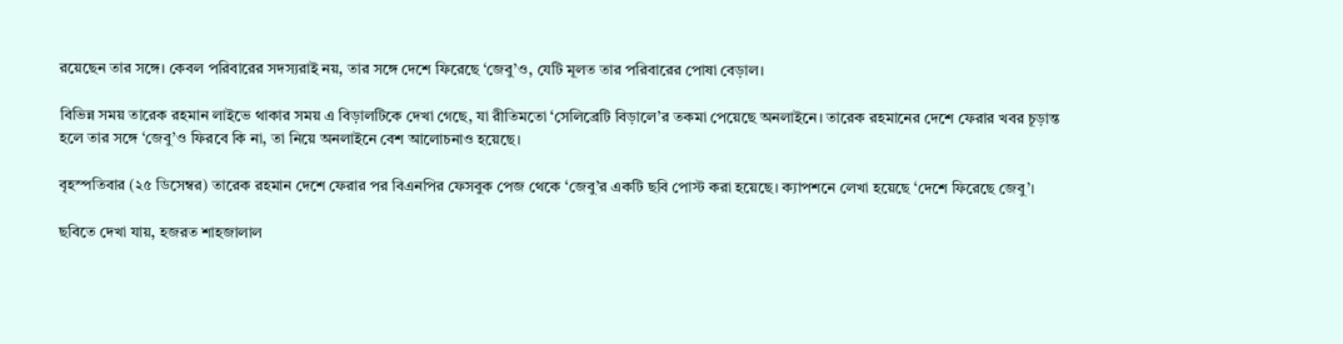রয়েছেন তার সঙ্গে। কেবল পরিবারের সদস্যরাই নয়, তার সঙ্গে দেশে ফিরেছে ‘জেবু’ও, যেটি মূলত তার পরিবারের পোষা বেড়াল।

বিভিন্ন সময় তারেক রহমান লাইভে থাকার সময় এ বিড়ালটিকে দেখা গেছে, যা রীতিমতো ‘সেলিব্রেটি বিড়ালে’র তকমা পেয়েছে অনলাইনে। তারেক রহমানের দেশে ফেরার খবর চূড়ান্ত হলে তার সঙ্গে ‘জেবু’ও ফিরবে কি না, তা নিয়ে অনলাইনে বেশ আলোচনাও হয়েছে।

বৃহস্পতিবার (২৫ ডিসেম্বর) তারেক রহমান দেশে ফেরার পর বিএনপির ফেসবুক পেজ থেকে ‘জেবু’র একটি ছবি পোস্ট করা হয়েছে। ক্যাপশনে লেখা হয়েছে ‘দেশে ফিরেছে জেবু’।

ছবিতে দেখা যায়, হজরত শাহজালাল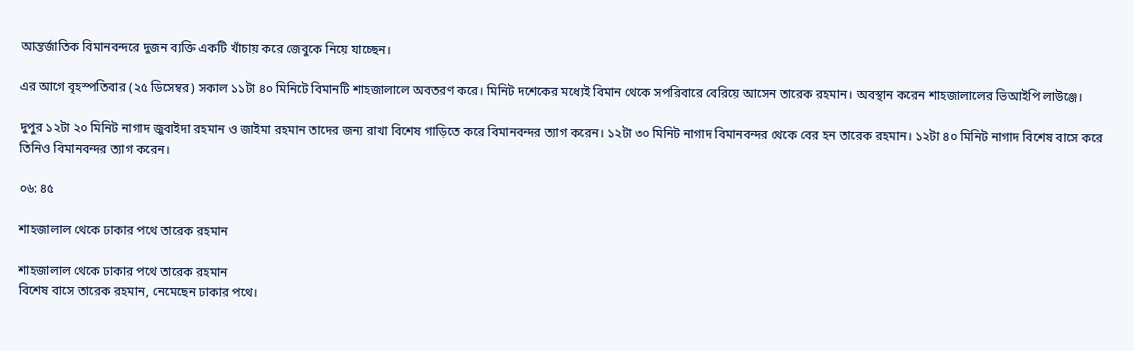আন্তর্জাতিক বিমানবন্দরে দুজন ব্যক্তি একটি খাঁচায় করে জেবুকে নিয়ে যাচ্ছেন।

এর আগে বৃহস্পতিবার (২৫ ‍ডিসেম্বর) সকাল ১১টা ৪০ মিনিটে বিমানটি শাহজালালে অবতরণ করে। মিনিট দশেকের মধ্যেই বিমান থেকে সপরিবারে বেরিয়ে আসেন তারেক রহমান। অবস্থান করেন শাহজালালের ভিআইপি লাউঞ্জে।

দুপুর ১২টা ২০ মিনিট নাগাদ জুবাইদা রহমান ও জাইমা রহমান তাদের জন্য রাখা বিশেষ গাড়িতে করে বিমানবন্দর ত্যাগ করেন। ১২টা ৩০ মিনিট নাগাদ বিমানবন্দর থেকে বের হন তারেক রহমান। ১২টা ৪০ মিনিট নাগাদ বিশেষ বাসে করে তিনিও বিমানবন্দর ত্যাগ করেন।

০৬: ৪৫

শাহজালাল থেকে ঢাকার পথে তারেক রহমান

শাহজালাল থেকে ঢাকার পথে তারেক রহমান
বিশেষ বাসে তারেক রহমান, নেমেছেন ঢাকার পথে।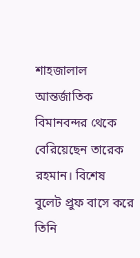শাহজালাল আন্তর্জাতিক বিমানবন্দর থেকে বেরিয়েছেন তারেক রহমান। বিশেষ বুলেট প্রুফ বাসে করে তিনি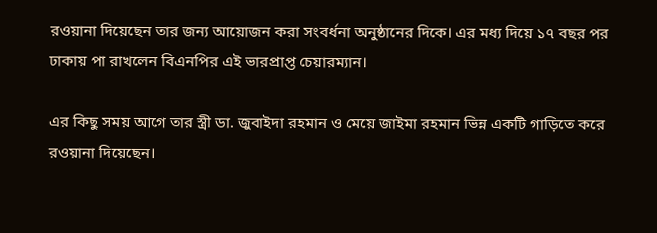রওয়ানা দিয়েছেন তার জন্য আয়োজন করা সংবর্ধনা অনুষ্ঠানের দিকে। এর মধ্য দিয়ে ১৭ বছর পর ঢাকায় পা রাখলেন বিএনপির এই ভারপ্রাপ্ত চেয়ারম্যান।

এর কিছু সময় আগে তার স্ত্রী ডা. জুবাইদা রহমান ও মেয়ে জাইমা রহমান ভিন্ন একটি গাড়িতে করে রওয়ানা দিয়েছেন।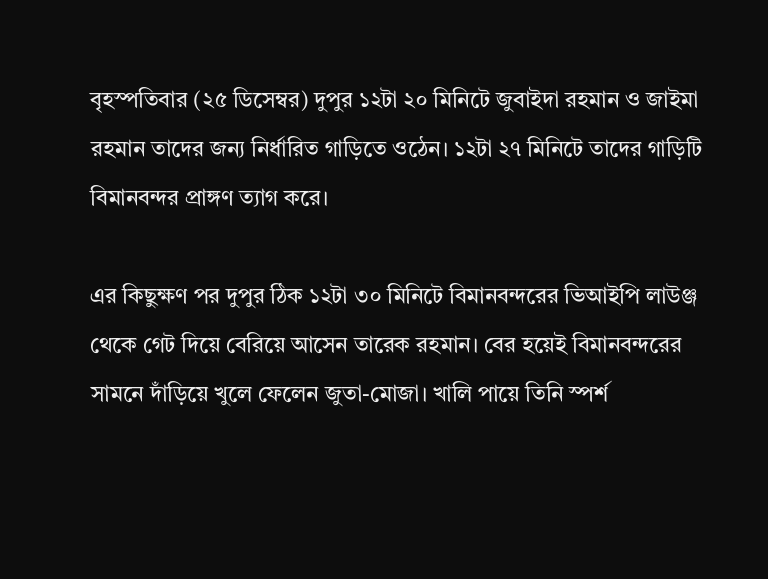বৃহস্পতিবার (২৫ ডিসেম্বর) দুপুর ১২টা ২০ মিনিটে জুবাইদা রহমান ও জাইমা রহমান তাদের জন্য নির্ধারিত গাড়িতে ওঠেন। ১২টা ২৭ মিনিটে তাদের গাড়িটি বিমানবন্দর প্রাঙ্গণ ত্যাগ করে।

এর কিছুক্ষণ পর দুপুর ঠিক ১২টা ৩০ মিনিটে বিমানবন্দরের ভিআইপি লাউঞ্জ থেকে গেট দিয়ে বেরিয়ে আসেন তারেক রহমান। বের হয়েই বিমানবন্দরের সামনে দাঁড়িয়ে খুলে ফেলেন জুতা-মোজা। খালি পায়ে তিনি স্পর্শ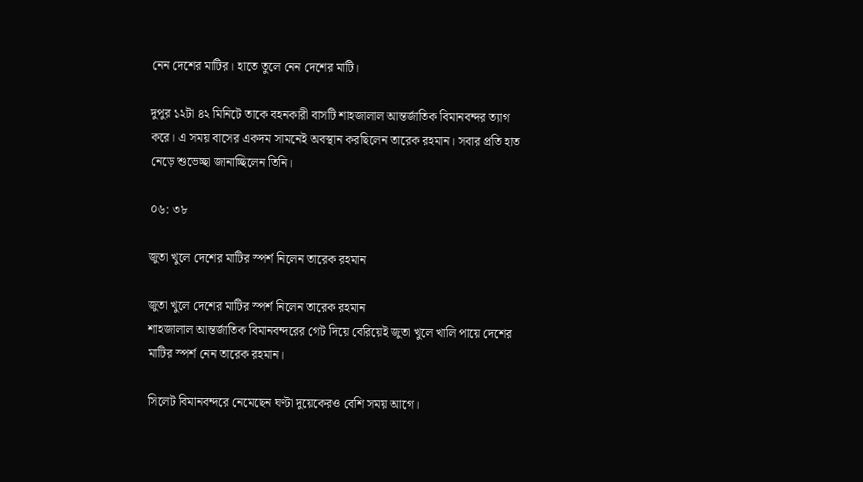নেন দেশের মাটির। হাতে তুলে নেন দেশের মাটি।

দুপুর ১২টা ৪২ মিনিটে তাকে বহনকারী বাসটি শাহজালাল আন্তর্জাতিক বিমানবন্দর ত্যাগ করে। এ সময় বাসের একদম সামনেই অবস্থান করছিলেন তারেক রহমান। সবার প্রতি হাত নেড়ে শুভেচ্ছা জানাচ্ছিলেন তিনি।

০৬: ৩৮

জুতা খুলে দেশের মাটির স্পর্শ নিলেন তারেক রহমান

জুতা খুলে দেশের মাটির স্পর্শ নিলেন তারেক রহমান
শাহজালাল আন্তর্জাতিক বিমানবন্দরের গেট দিয়ে বেরিয়েই জুতা খুলে খালি পায়ে দেশের মাটির স্পর্শ নেন তারেক রহমান।

সিলেট বিমানবন্দরে নেমেছেন ঘণ্টা দুয়েকেরও বেশি সময় আগে।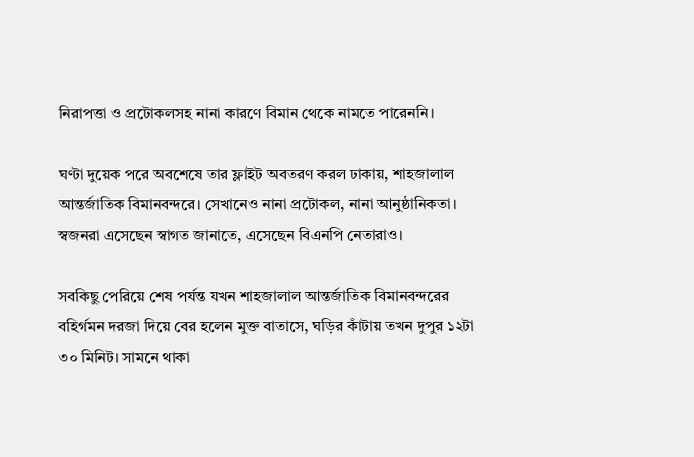নিরাপত্তা ও প্রটোকলসহ নানা কারণে বিমান থেকে নামতে পারেননি।

ঘণ্টা দুয়েক পরে অবশেষে তার ফ্লাইট অবতরণ করল ঢাকায়, শাহজালাল আন্তর্জাতিক বিমানবন্দরে। সেখানেও নানা প্রটোকল, নানা আনুষ্ঠানিকতা। স্বজনরা এসেছেন স্বাগত জানাতে, এসেছেন বিএনপি নেতারাও।

সবকিছু পেরিয়ে শেষ পর্যন্ত যখন শাহজালাল আন্তর্জাতিক বিমানবন্দরের বহির্গমন দরজা দিয়ে বের হলেন মুক্ত বাতাসে, ঘড়ির কাঁটায় তখন দুপুর ১২টা ৩০ মিনিট। সামনে থাকা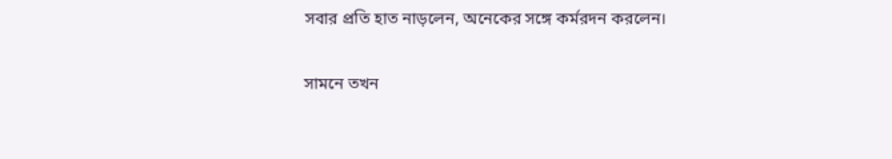সবার প্রতি হাত নাড়লেন, অনেকের সঙ্গে কর্মরদন করলেন।

সামনে তখন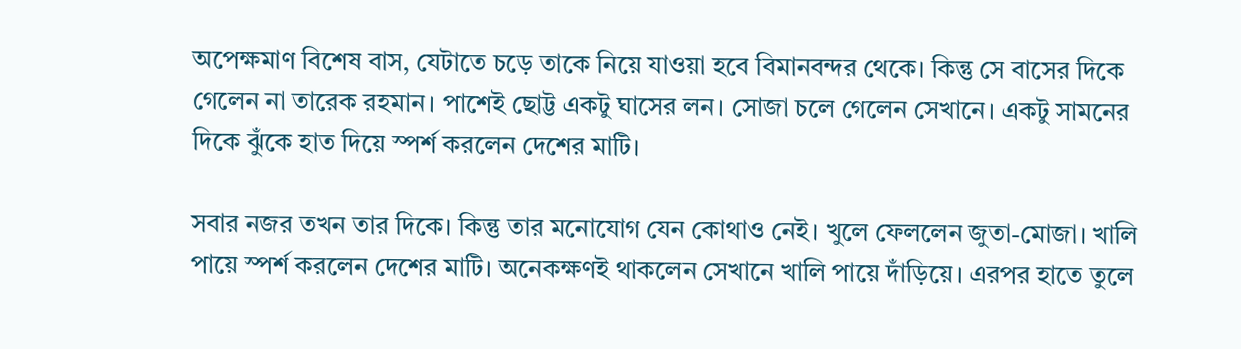অপেক্ষমাণ বিশেষ বাস, যেটাতে চড়ে তাকে নিয়ে যাওয়া হবে বিমানবন্দর থেকে। কিন্তু সে বাসের দিকে গেলেন না তারেক রহমান। পাশেই ছোট্ট একটু ঘাসের লন। সোজা চলে গেলেন সেখানে। একটু সামনের দিকে ঝুঁকে হাত দিয়ে স্পর্শ করলেন দেশের মাটি।

সবার নজর তখন তার দিকে। কিন্তু তার মনোযোগ যেন কোথাও নেই। খুলে ফেললেন জুতা-মোজা। খালি পায়ে স্পর্শ করলেন দেশের মাটি। অনেকক্ষণই থাকলেন সেখানে খালি পায়ে দাঁড়িয়ে। এরপর হাতে তুলে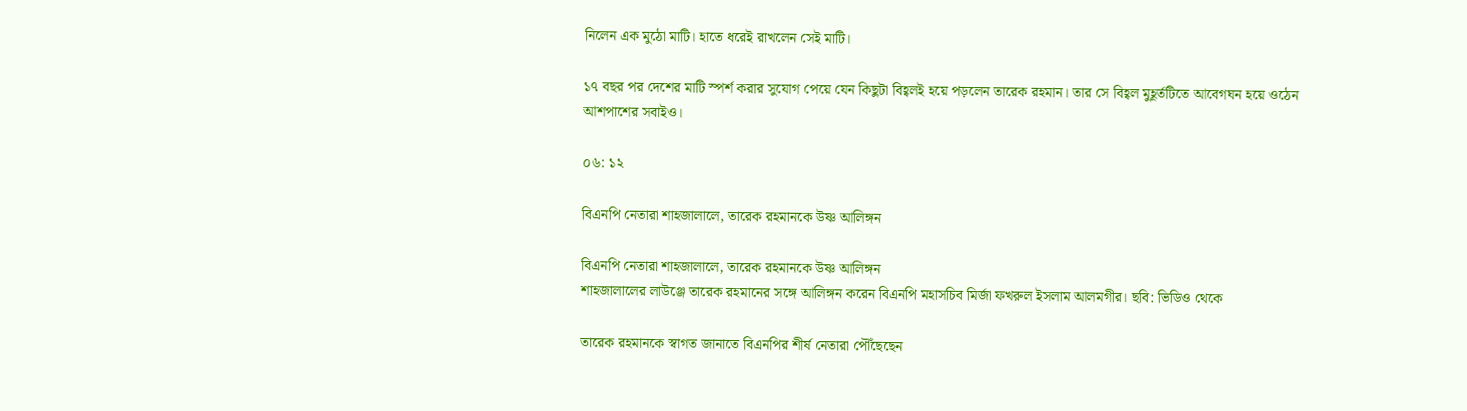নিলেন এক মুঠো মাটি। হাতে ধরেই রাখলেন সেই মাটি।

১৭ বছর পর দেশের মাটি স্পর্শ করার সুযোগ পেয়ে যেন কিছুটা বিহ্বলই হয়ে পড়লেন তারেক রহমান। তার সে বিহ্বল মুহূর্তটিতে আবেগঘন হয়ে ওঠেন আশপাশের সবাইও।

০৬: ১২

বিএনপি নেতারা শাহজালালে, তারেক রহমানকে উষ্ণ আলিঙ্গন

বিএনপি নেতারা শাহজালালে, তারেক রহমানকে উষ্ণ আলিঙ্গন
শাহজালালের লাউঞ্জে তারেক রহমানের সঙ্গে আলিঙ্গন করেন বিএনপি মহাসচিব মির্জা ফখরুল ইসলাম আলমগীর। ছবি: ভিডিও থেকে

তারেক রহমানকে স্বাগত জানাতে বিএনপির শীর্ষ নেতারা পৌঁছেছেন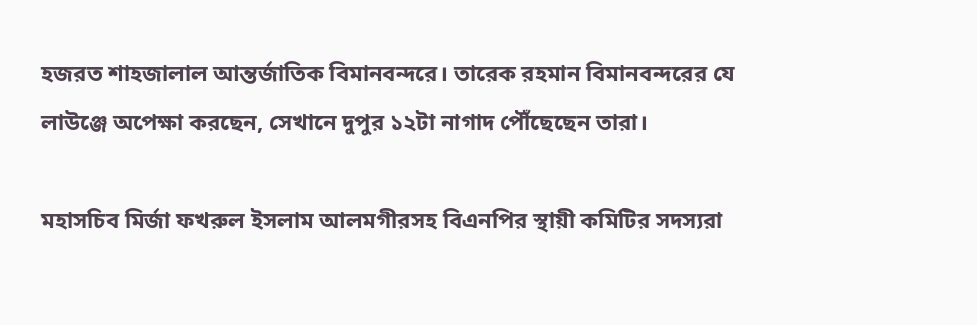হজরত শাহজালাল আন্তর্জাতিক বিমানবন্দরে। তারেক রহমান বিমানবন্দরের যে লাউঞ্জে অপেক্ষা করছেন, সেখানে দুপুর ১২টা নাগাদ পৌঁছেছেন তারা।

মহাসচিব মির্জা ফখরুল ইসলাম আলমগীরসহ বিএনপির স্থায়ী কমিটির সদস্যরা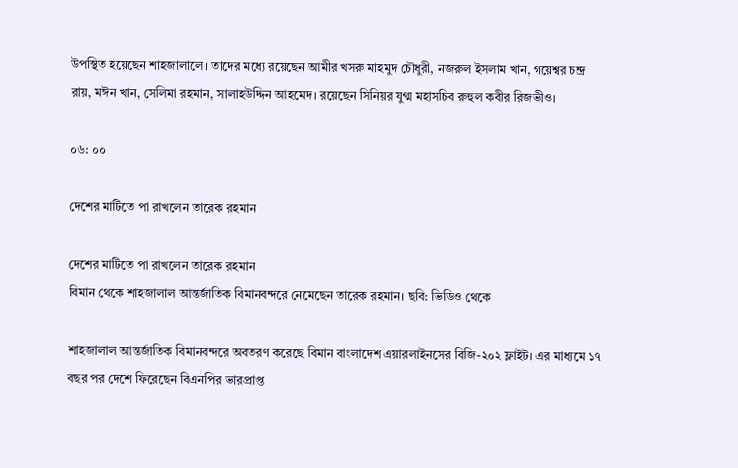উপস্থিত হয়েছেন শাহজালালে। তাদের মধ্যে রয়েছেন আমীর খসরু মাহমুদ চৌধুরী, নজরুল ইসলাম খান, গয়েশ্বর চন্দ্র রায়, মঈন খান, সেলিমা রহমান, সালাহউদ্দিন আহমেদ। রয়েছেন সিনিয়র যুগ্ম মহাসচিব রুহুল কবীর রিজভীও।

০৬: ০০

দেশের মাটিতে পা রাখলেন তারেক রহমান

দেশের মাটিতে পা রাখলেন তারেক রহমান
বিমান থেকে শাহজালাল আন্তর্জাতিক বিমানবন্দরে নেমেছেন তারেক রহমান। ছবি: ভিডিও থেকে

শাহজালাল আন্তর্জাতিক বিমানবন্দরে অবতরণ করেছে বিমান বাংলাদেশ এয়ারলাইনসের বিজি-২০২ ফ্লাইট। এর মাধ্যমে ১৭ বছর পর দেশে ফিরেছেন বিএনপির ভারপ্রাপ্ত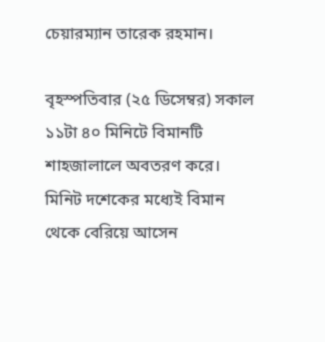চেয়ারম্যান তারেক রহমান।

বৃহস্পতিবার (২৫ ‍ডিসেম্বর) সকাল ১১টা ৪০ মিনিটে বিমানটি শাহজালালে অবতরণ করে। মিনিট দশেকের মধ্যেই বিমান থেকে বেরিয়ে আসেন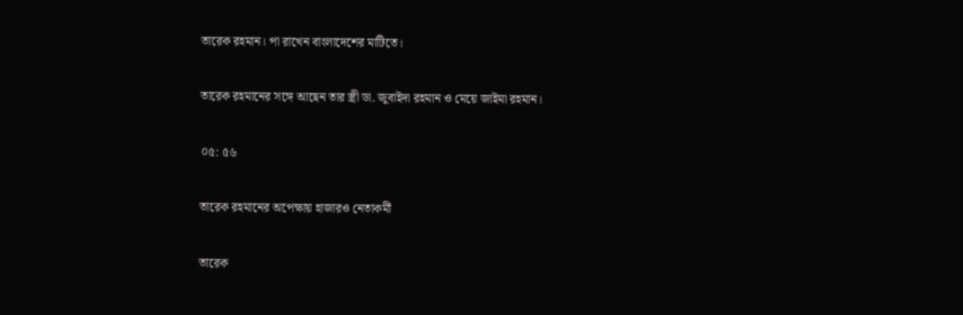তারেক রহমান। পা রাখেন বাংলাদেশের মাটিতে।

তারেক রহমানের সঙ্গে আছেন তার স্ত্রী ডা. জুবাইদা রহমান ও মেয়ে জাইমা রহমান।

০৫: ৫৬

তারেক রহমানের অপেক্ষায় হাজারও নেতাকর্মী

তারেক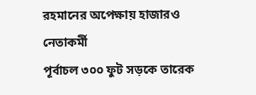রহমানের অপেক্ষায় হাজারও নেতাকর্মী
পূর্বাচল ৩০০ ফুট সড়কে তারেক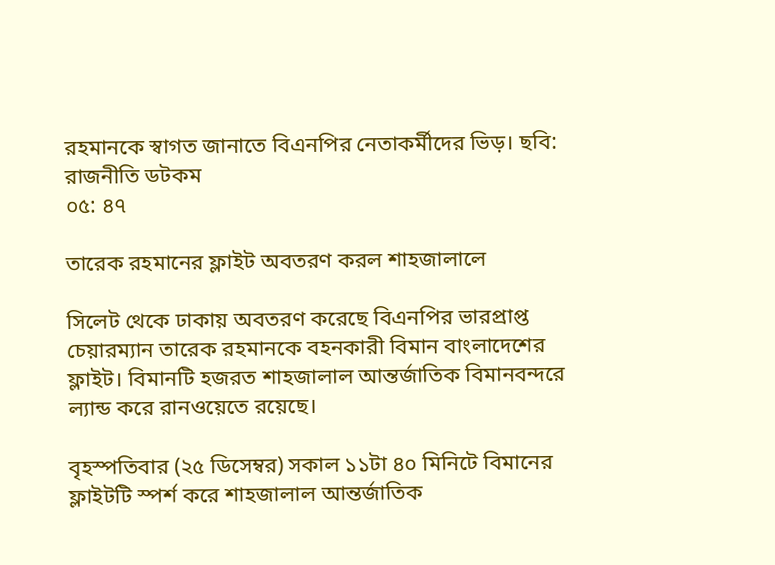রহমানকে স্বাগত জানাতে বিএনপির নেতাকর্মীদের ভিড়। ছবি: রাজনীতি ডটকম
০৫: ৪৭

তারেক রহমানের ফ্লাইট অবতরণ করল শাহজালালে

সিলেট থেকে ঢাকায় অবতরণ করেছে বিএনপির ভারপ্রাপ্ত চেয়ারম্যান তারেক রহমানকে বহনকারী বিমান বাংলাদেশের ফ্লাইট। বিমানটি হজরত শাহজালাল আন্তর্জাতিক বিমানবন্দরে ল্যান্ড করে রানওয়েতে রয়েছে।

বৃহস্পতিবার (২৫ ডিসেম্বর) সকাল ১১টা ৪০ মিনিটে বিমানের ফ্লাইটটি স্পর্শ করে শাহজালাল আন্তর্জাতিক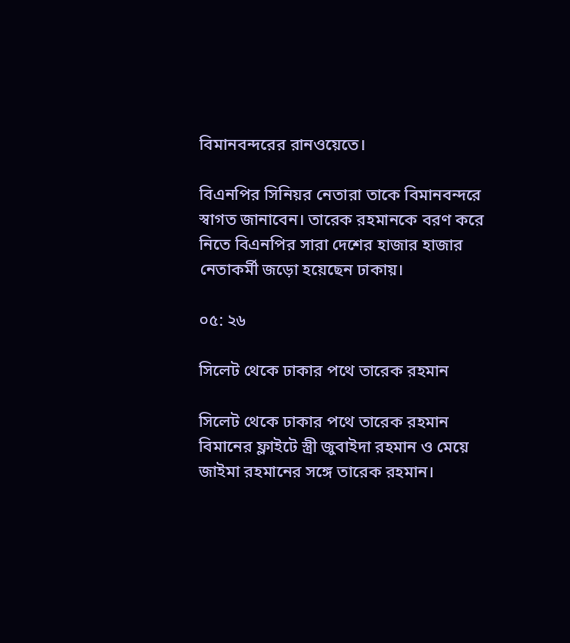বিমানবন্দরের রানওয়েতে।

বিএনপির সিনিয়র নেতারা তাকে বিমানবন্দরে স্বাগত জানাবেন। তারেক রহমানকে বরণ করে নিতে বিএনপির সারা দেশের হাজার হাজার নেতাকর্মী জড়ো হয়েছেন ঢাকায়।

০৫: ২৬

সিলেট থেকে ঢাকার পথে তারেক রহমান

সিলেট থেকে ঢাকার পথে তারেক রহমান
বিমানের ফ্লাইটে স্ত্রী জুবাইদা রহমান ও মেয়ে জাইমা রহমানের সঙ্গে তারেক রহমান।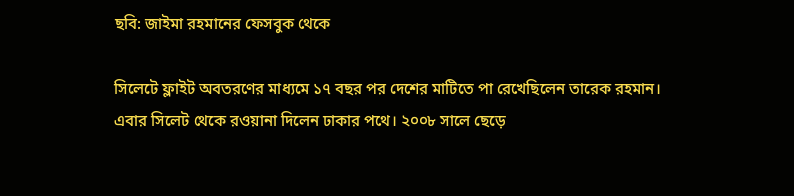ছবি: জাইমা রহমানের ফেসবুক থেকে

সিলেটে ফ্লাইট অবতরণের মাধ্যমে ১৭ বছর পর দেশের মাটিতে পা রেখেছিলেন তারেক রহমান। এবার সিলেট থেকে রওয়ানা দিলেন ঢাকার পথে। ২০০৮ সালে ছেড়ে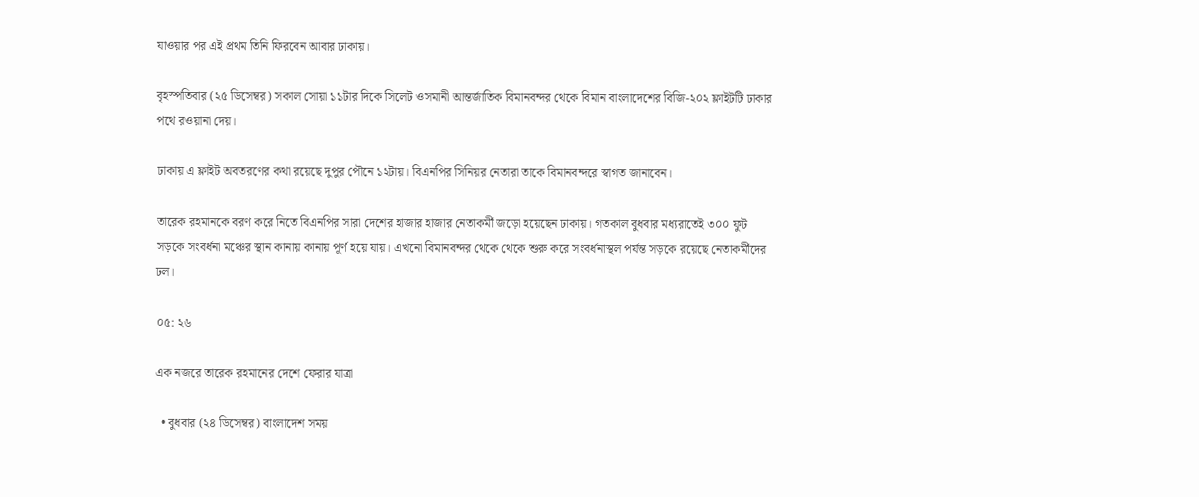যাওয়ার পর এই প্রথম তিনি ফিরবেন আবার ঢাকায়।

বৃহস্পতিবার (২৫ ডিসেম্বর) সকাল সোয়া ১১টার দিকে সিলেট ওসমানী আন্তর্জাতিক বিমানবন্দর থেকে বিমান বাংলাদেশের বিজি-২০২ ফ্লাইটটি ঢাকার পথে রওয়ানা দেয়।

ঢাকায় এ ফ্লাইট অবতরণের কথা রয়েছে দুপুর পৌনে ১২টায়। বিএনপির সিনিয়র নেতারা তাকে বিমানবন্দরে স্বাগত জানাবেন।

তারেক রহমানকে বরণ করে নিতে বিএনপির সারা দেশের হাজার হাজার নেতাকর্মী জড়ো হয়েছেন ঢাকায়। গতকাল বুধবার মধ্যরাতেই ৩০০ ফুট সড়কে সংবর্ধনা মঞ্চের স্থান কানায় কানায় পূর্ণ হয়ে যায়। এখনো বিমানবন্দর থেকে থেকে শুরু করে সংবর্ধনাস্থল পর্যন্ত সড়কে রয়েছে নেতাকর্মীদের ঢল।

০৫: ২৬

এক নজরে তারেক রহমানের দেশে ফেরার যাত্রা

  • বুধবার (২৪ ডিসেম্বর) বাংলাদেশ সময়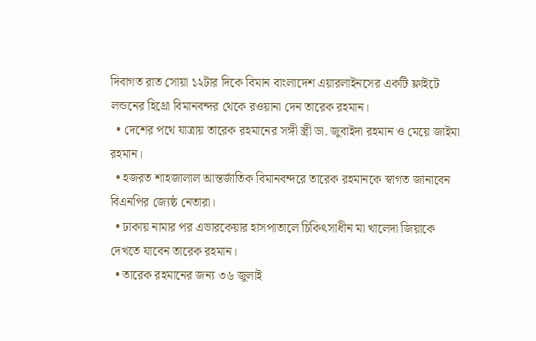দিবাগত রাত সোয়া ১২টার দিকে বিমান বাংলাদেশ এয়ারলাইনসের একটি ফ্লাইটে লন্ডনের হিথ্রো বিমানবন্দর থেকে রওয়ানা দেন তারেক রহমান।
  • দেশের পথে যাত্রায় তারেক রহমানের সঙ্গী স্ত্রী ডা. জুবাইদা রহমান ও মেয়ে জাইমা রহমান।
  • হজরত শাহজালাল আন্তর্জাতিক বিমানবন্দরে তারেক রহমানকে স্বাগত জানাবেন বিএনপির জ্যেষ্ঠ নেতারা।
  • ঢাকায় নামার পর এভারকেয়ার হাসপাতালে চিকিৎসাধীন মা খালেদা জিয়াকে দেখতে যাবেন তারেক রহমান।
  • তারেক রহমানের জন্য ৩৬ জুলাই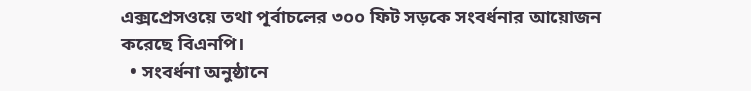এক্সপ্রেসওয়ে তথা পূর্বাচলের ৩০০ ফিট সড়কে সংবর্ধনার আয়োজন করেছে বিএনপি।
  • সংবর্ধনা অনুষ্ঠানে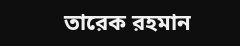তারেক রহমান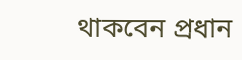থাকবেন প্রধান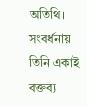অতিথি। সংবর্ধনায় তিনি একাই বক্তব্য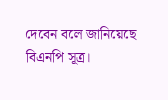দেবেন বলে জানিয়েছে বিএনপি সূত্র।